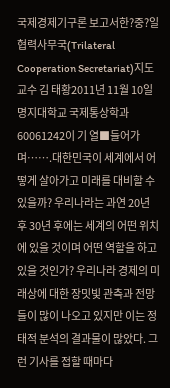국제경제기구론 보고서한?중?일 협력사무국(Trilateral Cooperation Secretariat)지도교수 김 태황2011년 11월 10일명지대학교 국제통상학과60061242이 기 열■들어가며…….대한민국이 세계에서 어떻게 살아가고 미래를 대비할 수 있을까? 우리나라는 과연 20년 후 30년 후에는 세계의 어떤 위치에 있을 것이며 어떤 역할을 하고 있을 것인가? 우리나라 경제의 미래상에 대한 장밋빛 관측과 전망들이 많이 나오고 있지만 이는 정태적 분석의 결과물이 많았다. 그런 기사를 접할 때마다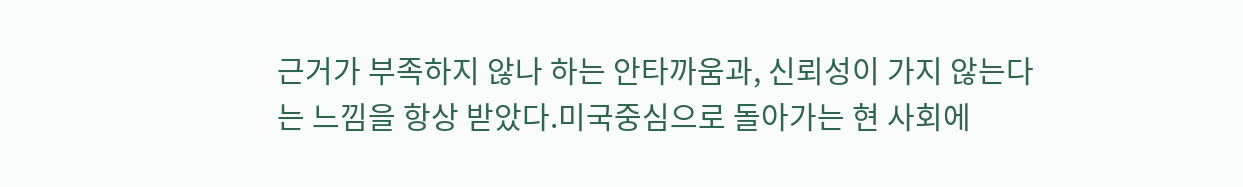근거가 부족하지 않나 하는 안타까움과, 신뢰성이 가지 않는다는 느낌을 항상 받았다.미국중심으로 돌아가는 현 사회에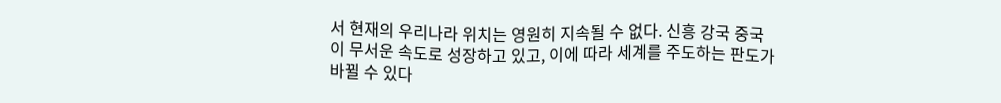서 현재의 우리나라 위치는 영원히 지속될 수 없다. 신흥 강국 중국이 무서운 속도로 성장하고 있고, 이에 따라 세계를 주도하는 판도가 바뀔 수 있다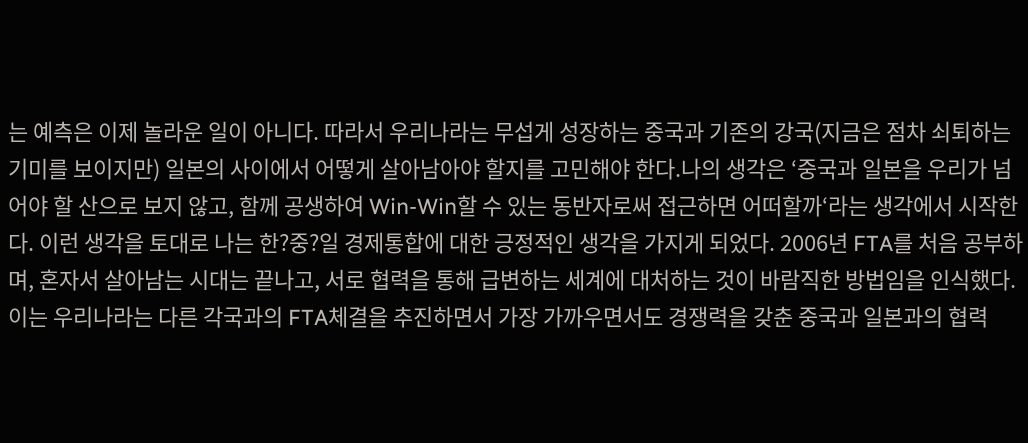는 예측은 이제 놀라운 일이 아니다. 따라서 우리나라는 무섭게 성장하는 중국과 기존의 강국(지금은 점차 쇠퇴하는 기미를 보이지만) 일본의 사이에서 어떻게 살아남아야 할지를 고민해야 한다.나의 생각은 ‘중국과 일본을 우리가 넘어야 할 산으로 보지 않고, 함께 공생하여 Win-Win할 수 있는 동반자로써 접근하면 어떠할까‘라는 생각에서 시작한다. 이런 생각을 토대로 나는 한?중?일 경제통합에 대한 긍정적인 생각을 가지게 되었다. 2006년 FTA를 처음 공부하며, 혼자서 살아남는 시대는 끝나고, 서로 협력을 통해 급변하는 세계에 대처하는 것이 바람직한 방법임을 인식했다. 이는 우리나라는 다른 각국과의 FTA체결을 추진하면서 가장 가까우면서도 경쟁력을 갖춘 중국과 일본과의 협력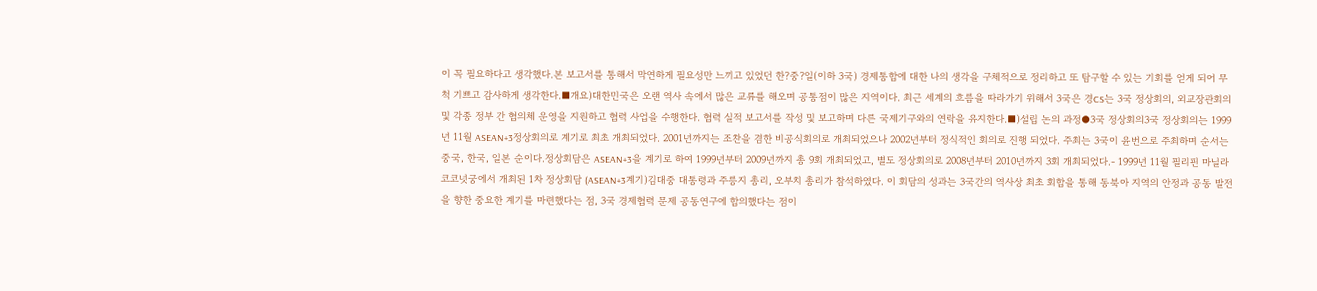이 꼭 필요하다고 생각했다.본 보고서를 통해서 막연하게 필요성만 느끼고 있었던 한?중?일(이하 3국) 경제통합에 대한 나의 생각을 구체적으로 정리하고 또 탐구할 수 있는 기회를 얻게 되어 무척 기쁘고 감사하게 생각한다.■개요)대한민국은 오랜 역사 속에서 많은 교류를 해오며 공통점이 많은 지역이다. 최근 세계의 흐름을 따라가기 위해서 3국은 경CS는 3국 정상회의, 외교장관회의 및 각종 정부 간 협의체 운영을 지원하고 협력 사업을 수행한다. 협력 실적 보고서를 작성 및 보고하며 다른 국제기구와의 연락을 유지한다.■)설립 논의 과정●3국 정상회의3국 정상회의는 1999년 11월 ASEAN+3정상회의로 계기로 최초 개최되었다. 2001년까지는 조찬을 겸한 비공식회의로 개최되었으나 2002년부터 정식적인 회의로 진행 되었다. 주최는 3국이 윤번으로 주최하며 순서는 중국, 한국, 일본 순이다.정상회담은 ASEAN+3을 계기로 하여 1999년부터 2009년까지 총 9회 개최되었고, 별도 정상회의로 2008년부터 2010년까지 3회 개최되었다.- 1999년 11월 필리핀 마닐라 코코넛궁에서 개최된 1차 정상회담 (ASEAN+3계기)김대중 대통령과 주릉지 총리, 오부치 총리가 참석하였다. 이 회담의 성과는 3국간의 역사상 최초 회합을 통해 동북아 지역의 안정과 공동 발전을 향한 중요한 계기를 마련했다는 점, 3국 경제협력 문제 공동연구에 합의했다는 점이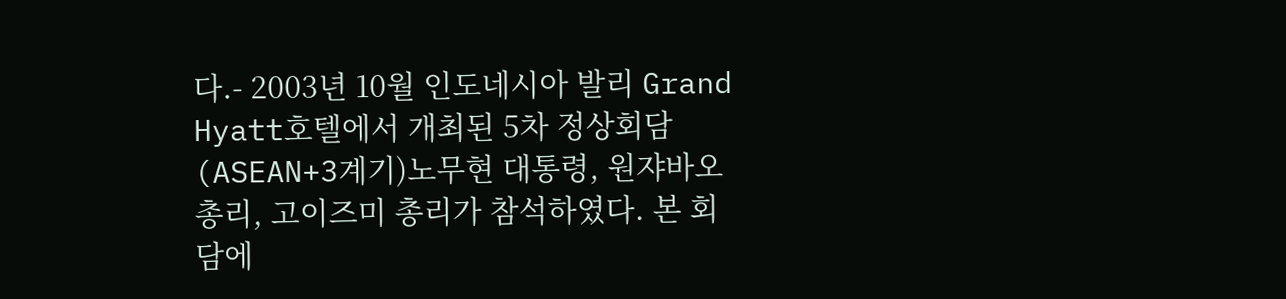다.- 2003년 10월 인도네시아 발리 Grand Hyatt호텔에서 개최된 5차 정상회담 (ASEAN+3계기)노무현 대통령, 원쟈바오 총리, 고이즈미 총리가 참석하였다. 본 회담에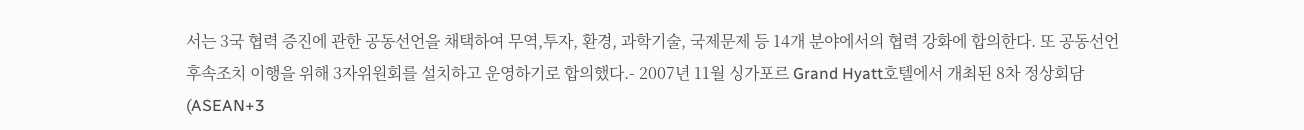서는 3국 협력 증진에 관한 공동선언을 채택하여 무역,투자, 환경, 과학기술, 국제문제 등 14개 분야에서의 협력 강화에 합의한다. 또 공동선언 후속조치 이행을 위해 3자위원회를 설치하고 운영하기로 합의했다.- 2007년 11월 싱가포르 Grand Hyatt호텔에서 개최된 8차 정상회담 (ASEAN+3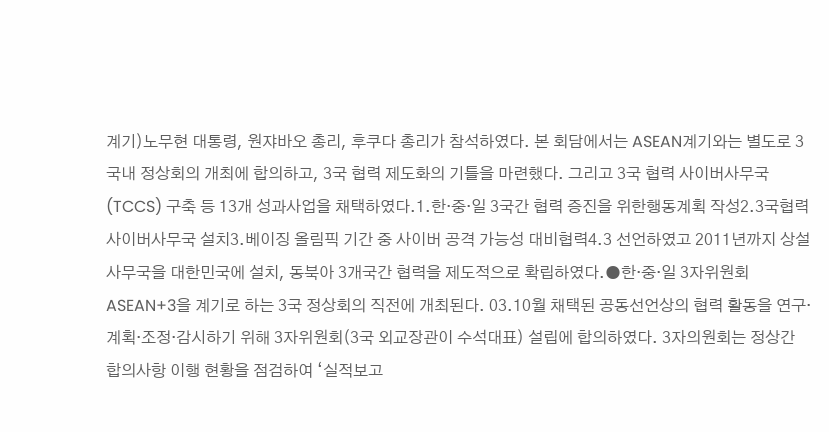계기)노무현 대통령, 원쟈바오 총리, 후쿠다 총리가 참석하였다. 본 회담에서는 ASEAN계기와는 별도로 3국내 정상회의 개최에 합의하고, 3국 협력 제도화의 기틀을 마련했다. 그리고 3국 협력 사이버사무국(TCCS) 구축 등 13개 성과사업을 채택하였다.1.한·중·일 3국간 협력 증진을 위한행동계획 작성2.3국협력 사이버사무국 설치3.베이징 올림픽 기간 중 사이버 공격 가능성 대비협력4.3 선언하였고 2011년까지 상설사무국을 대한민국에 설치, 동북아 3개국간 협력을 제도적으로 확립하였다.●한·중·일 3자위원회ASEAN+3을 계기로 하는 3국 정상회의 직전에 개최된다. 03.10월 채택된 공동선언상의 협력 활동을 연구·계획·조정·감시하기 위해 3자위원회(3국 외교장관이 수석대표) 설립에 합의하였다. 3자의원회는 정상간 합의사항 이행 현황을 점검하여 ‘실적보고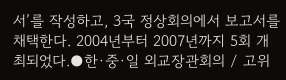서’를 작성하고, 3국 정상회의에서 보고서를 채택한다. 2004년부터 2007년까지 5회 개최되었다.●한·중·일 외교장관회의 / 고위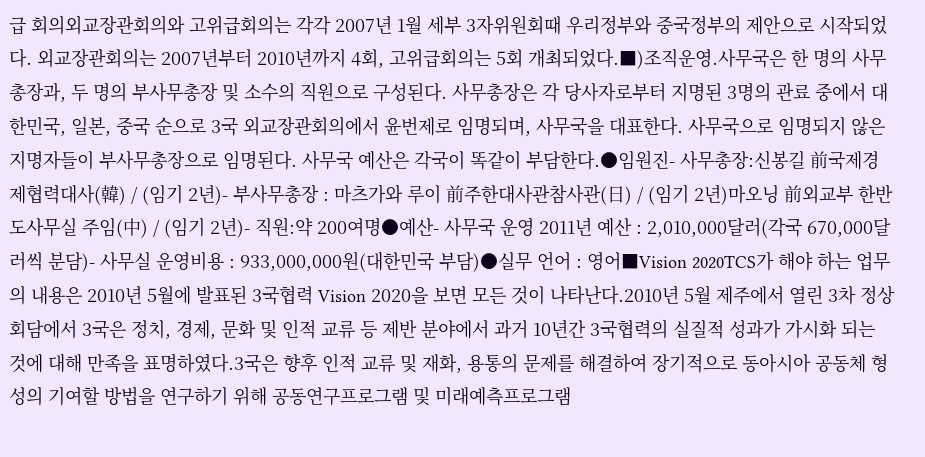급 회의외교장관회의와 고위급회의는 각각 2007년 1월 세부 3자위원회때 우리정부와 중국정부의 제안으로 시작되었다. 외교장관회의는 2007년부터 2010년까지 4회, 고위급회의는 5회 개최되었다.■)조직운영.사무국은 한 명의 사무총장과, 두 명의 부사무총장 및 소수의 직원으로 구성된다. 사무총장은 각 당사자로부터 지명된 3명의 관료 중에서 대한민국, 일본, 중국 순으로 3국 외교장관회의에서 윤번제로 임명되며, 사무국을 대표한다. 사무국으로 임명되지 않은 지명자들이 부사무총장으로 임명된다. 사무국 예산은 각국이 똑같이 부담한다.●임원진- 사무총장:신봉길 前국제경제협력대사(韓) / (임기 2년)- 부사무총장 : 마츠가와 루이 前주한대사관참사관(日) / (임기 2년)마오닝 前외교부 한반도사무실 주임(中) / (임기 2년)- 직원:약 200여명●예산- 사무국 운영 2011년 예산 : 2,010,000달러(각국 670,000달러씩 분담)- 사무실 운영비용 : 933,000,000원(대한민국 부담)●실무 언어 : 영어■Vision 2020TCS가 해야 하는 업무의 내용은 2010년 5월에 발표된 3국협력 Vision 2020을 보면 모든 것이 나타난다.2010년 5월 제주에서 열린 3차 정상회담에서 3국은 정치, 경제, 문화 및 인적 교류 등 제반 분야에서 과거 10년간 3국협력의 실질적 성과가 가시화 되는 것에 대해 만족을 표명하였다.3국은 향후 인적 교류 및 재화, 용통의 문제를 해결하여 장기적으로 동아시아 공동체 형성의 기여할 방법을 연구하기 위해 공동연구프로그램 및 미래예측프로그램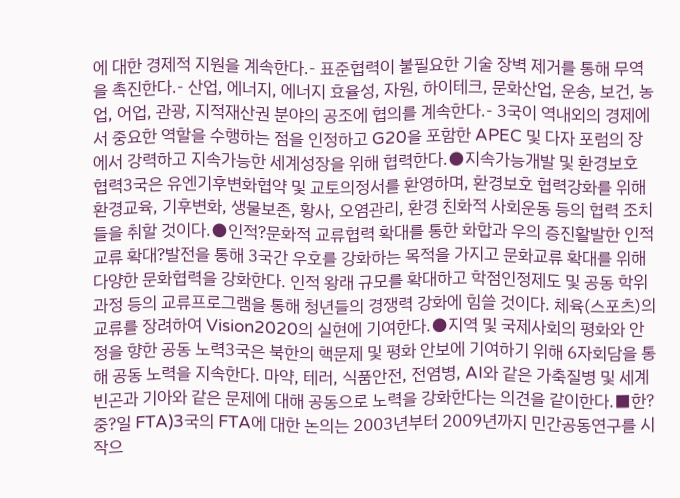에 대한 경제적 지원을 계속한다.- 표준협력이 불필요한 기술 장벽 제거를 통해 무역을 촉진한다.- 산업, 에너지, 에너지 효율성, 자원, 하이테크, 문화산업, 운송, 보건, 농업, 어업, 관광, 지적재산권 분야의 공조에 협의를 계속한다.- 3국이 역내외의 경제에서 중요한 역할을 수행하는 점을 인정하고 G20을 포함한 APEC 및 다자 포럼의 장에서 강력하고 지속가능한 세계성장을 위해 협력한다.●지속가능개발 및 환경보호 협력3국은 유엔기후변화협약 및 교토의정서를 환영하며, 환경보호 협력강화를 위해 환경교육, 기후변화, 생물보존, 황사, 오염관리, 환경 친화적 사회운동 등의 협력 조치들을 취할 것이다.●인적?문화적 교류협력 확대를 통한 화합과 우의 증진활발한 인적교류 확대?발전을 통해 3국간 우호를 강화하는 목적을 가지고 문화교류 확대를 위해 다양한 문화협력을 강화한다. 인적 왕래 규모를 확대하고 학점인정제도 및 공동 학위과정 등의 교류프로그램을 통해 청년들의 경쟁력 강화에 힘쓸 것이다. 체육(스포츠)의 교류를 장려하여 Vision2020의 실현에 기여한다.●지역 및 국제사회의 평화와 안정을 향한 공동 노력3국은 북한의 핵문제 및 평화 안보에 기여하기 위해 6자회담을 통해 공동 노력을 지속한다. 마약, 테러, 식품안전, 전염병, AI와 같은 가축질병 및 세계 빈곤과 기아와 같은 문제에 대해 공동으로 노력을 강화한다는 의견을 같이한다.■한?중?일 FTA)3국의 FTA에 대한 논의는 2003년부터 2009년까지 민간공동연구를 시작으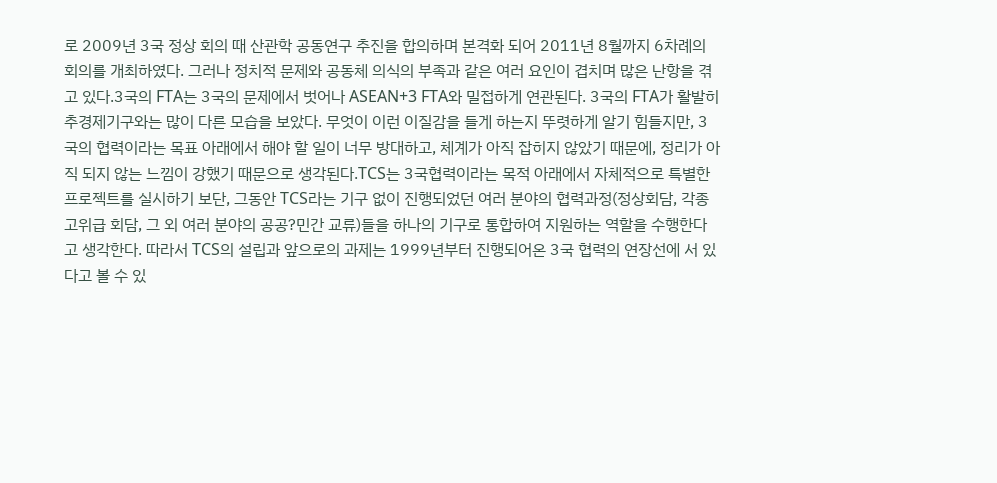로 2009년 3국 정상 회의 때 산관학 공동연구 추진을 합의하며 본격화 되어 2011년 8월까지 6차례의 회의를 개최하였다. 그러나 정치적 문제와 공동체 의식의 부족과 같은 여러 요인이 겹치며 많은 난항을 겪고 있다.3국의 FTA는 3국의 문제에서 벗어나 ASEAN+3 FTA와 밀접하게 연관된다. 3국의 FTA가 활발히 추경제기구와는 많이 다른 모습을 보았다. 무엇이 이런 이질감을 들게 하는지 뚜렷하게 알기 힘들지만, 3국의 협력이라는 목표 아래에서 해야 할 일이 너무 방대하고, 체계가 아직 잡히지 않았기 때문에, 정리가 아직 되지 않는 느낌이 강했기 때문으로 생각된다.TCS는 3국협력이라는 목적 아래에서 자체적으로 특별한 프로젝트를 실시하기 보단, 그동안 TCS라는 기구 없이 진행되었던 여러 분야의 협력과정(정상회담, 각종 고위급 회담, 그 외 여러 분야의 공공?민간 교류)들을 하나의 기구로 통합하여 지원하는 역할을 수행한다고 생각한다. 따라서 TCS의 설립과 앞으로의 과제는 1999년부터 진행되어온 3국 협력의 연장선에 서 있다고 볼 수 있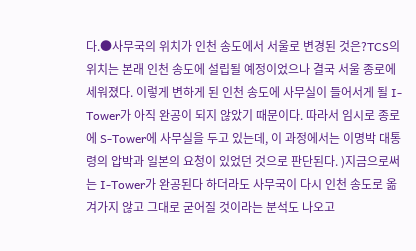다.●사무국의 위치가 인천 송도에서 서울로 변경된 것은?TCS의 위치는 본래 인천 송도에 설립될 예정이었으나 결국 서울 종로에 세워졌다. 이렇게 변하게 된 인천 송도에 사무실이 들어서게 될 I-Tower가 아직 완공이 되지 않았기 때문이다. 따라서 임시로 종로에 S-Tower에 사무실을 두고 있는데, 이 과정에서는 이명박 대통령의 압박과 일본의 요청이 있었던 것으로 판단된다. )지금으로써는 I-Tower가 완공된다 하더라도 사무국이 다시 인천 송도로 옮겨가지 않고 그대로 굳어질 것이라는 분석도 나오고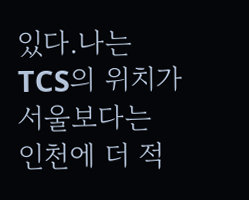있다.나는 TCS의 위치가 서울보다는 인천에 더 적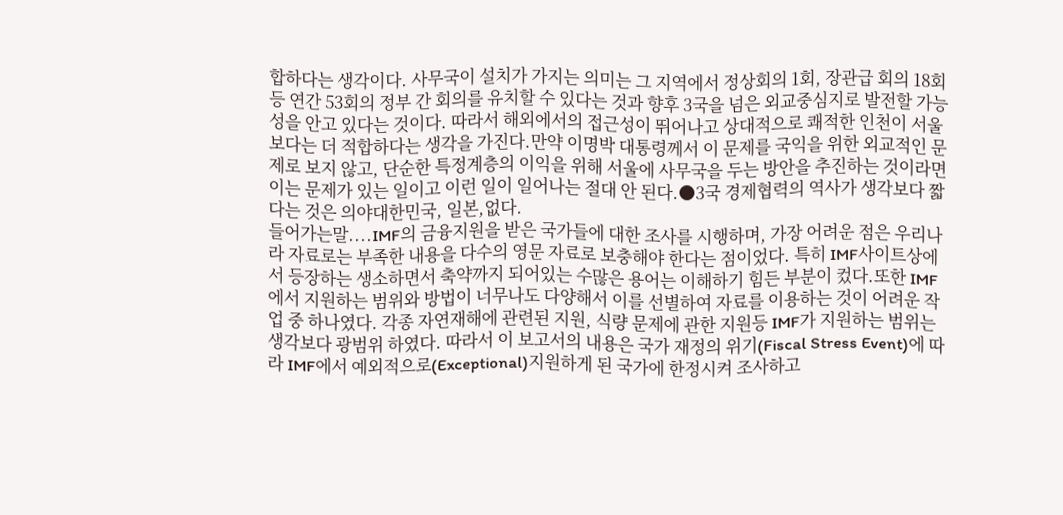합하다는 생각이다. 사무국이 설치가 가지는 의미는 그 지역에서 정상회의 1회, 장관급 회의 18회등 연간 53회의 정부 간 회의를 유치할 수 있다는 것과 향후 3국을 넘은 외교중심지로 발전할 가능성을 안고 있다는 것이다. 따라서 해외에서의 접근성이 뛰어나고 상대적으로 쾌적한 인천이 서울보다는 더 적합하다는 생각을 가진다.만약 이명박 대통령께서 이 문제를 국익을 위한 외교적인 문제로 보지 않고, 단순한 특정계층의 이익을 위해 서울에 사무국을 두는 방안을 추진하는 것이라면 이는 문제가 있는 일이고 이런 일이 일어나는 절대 안 된다.●3국 경제협력의 역사가 생각보다 짧다는 것은 의야대한민국, 일본,없다.
들어가는말....IMF의 금융지원을 받은 국가들에 대한 조사를 시행하며, 가장 어려운 점은 우리나라 자료로는 부족한 내용을 다수의 영문 자료로 보충해야 한다는 점이었다. 특히 IMF사이트상에서 등장하는 생소하면서 축약까지 되어있는 수많은 용어는 이해하기 힘든 부분이 컸다.또한 IMF에서 지원하는 범위와 방법이 너무나도 다양해서 이를 선별하여 자료를 이용하는 것이 어려운 작업 중 하나였다. 각종 자연재해에 관련된 지원, 식량 문제에 관한 지원등 IMF가 지원하는 범위는 생각보다 광범위 하였다. 따라서 이 보고서의 내용은 국가 재정의 위기(Fiscal Stress Event)에 따라 IMF에서 예외적으로(Exceptional)지원하게 된 국가에 한정시켜 조사하고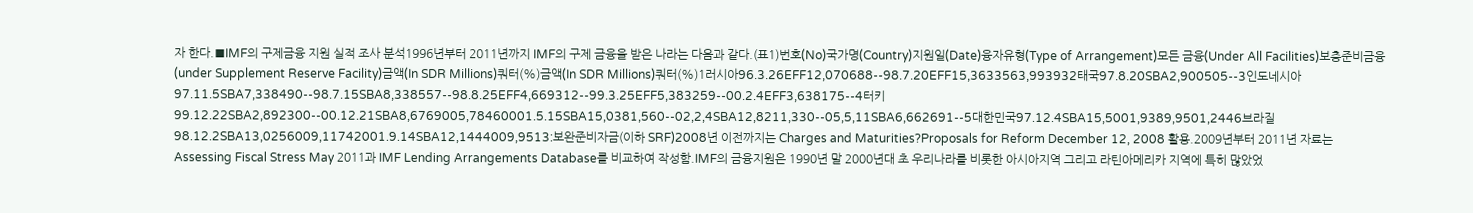자 한다.■IMF의 구제금융 지원 실적 조사 분석1996년부터 2011년까지 IMF의 구제 금융을 받은 나라는 다음과 같다.(표1)번호(No)국가명(Country)지원일(Date)융자유형(Type of Arrangement)모든 금융(Under All Facilities)보충준비금융(under Supplement Reserve Facility)금액(In SDR Millions)쿼터(%)금액(In SDR Millions)쿼터(%)1러시아96.3.26EFF12,070688--98.7.20EFF15,3633563,993932태국97.8.20SBA2,900505--3인도네시아97.11.5SBA7,338490--98.7.15SBA8,338557--98.8.25EFF4,669312--99.3.25EFF5,383259--00.2.4EFF3,638175--4터키99.12.22SBA2,892300--00.12.21SBA8,6769005,78460001.5.15SBA15,0381,560--02,2,4SBA12,8211,330--05,5,11SBA6,662691--5대한민국97.12.4SBA15,5001,9389,9501,2446브라질98.12.2SBA13,0256009,11742001.9.14SBA12,1444009,9513:보완준비자금(이하 SRF)2008년 이전까지는 Charges and Maturities?Proposals for Reform December 12, 2008 활용.2009년부터 2011년 자료는 Assessing Fiscal Stress May 2011과 IMF Lending Arrangements Database를 비교하여 작성함.IMF의 금융지원은 1990년 말 2000년대 초 우리나라를 비롯한 아시아지역 그리고 라틴아메리카 지역에 특히 많았었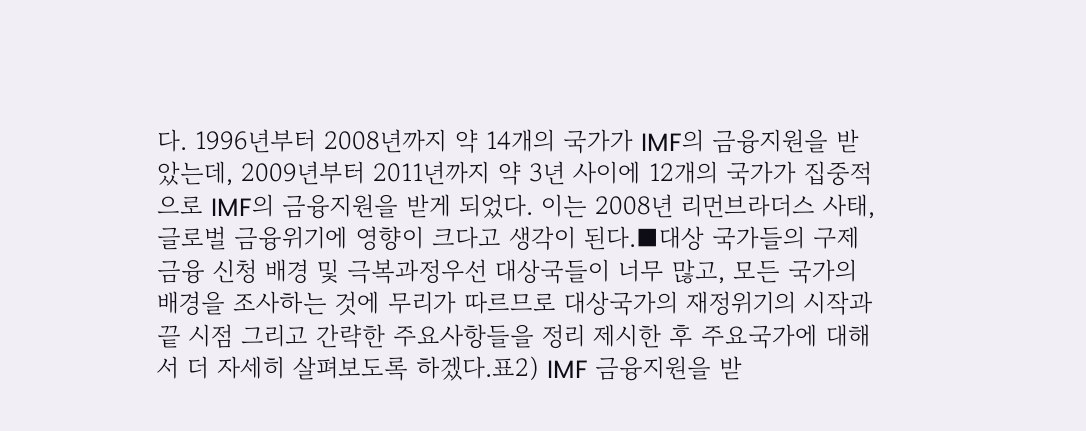다. 1996년부터 2008년까지 약 14개의 국가가 IMF의 금융지원을 받았는데, 2009년부터 2011년까지 약 3년 사이에 12개의 국가가 집중적으로 IMF의 금융지원을 받게 되었다. 이는 2008년 리먼브라더스 사태, 글로벌 금융위기에 영향이 크다고 생각이 된다.■대상 국가들의 구제금융 신청 배경 및 극복과정우선 대상국들이 너무 많고, 모든 국가의 배경을 조사하는 것에 무리가 따르므로 대상국가의 재정위기의 시작과 끝 시점 그리고 간략한 주요사항들을 정리 제시한 후 주요국가에 대해서 더 자세히 살펴보도록 하겠다.표2) IMF 금융지원을 받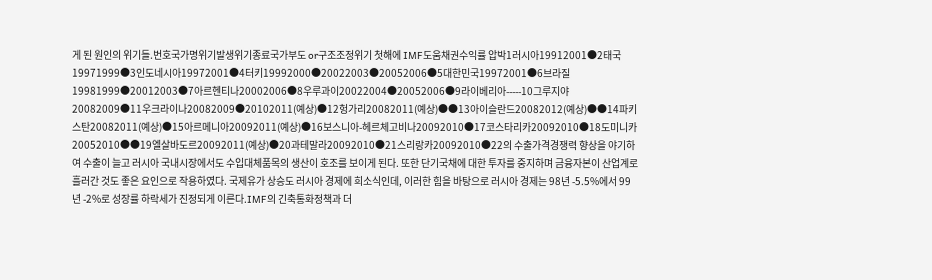게 된 원인의 위기들.번호국가명위기발생위기종료국가부도 or구조조정위기 첫해에 IMF도움채권수익률 압박1러시아19912001●2태국19971999●3인도네시아19972001●4터키19992000●20022003●20052006●5대한민국19972001●6브라질19981999●20012003●7아르헨티나20002006●8우루과이20022004●20052006●9라이베리아-----10그루지야20082009●11우크라이나20082009●20102011(예상)●12헝가리20082011(예상)●●13아이슬란드20082012(예상)●●14파키스탄20082011(예상)●15아르메니아20092011(예상)●16보스니아-헤르체고비나20092010●17코스타리카20092010●18도미니카20052010●●19엘살바도르20092011(예상)●20과테말라20092010●21스리랑카20092010●22의 수출가격경쟁력 향상을 야기하여 수출이 늘고 러시아 국내시장에서도 수입대체품목의 생산이 호조를 보이게 된다. 또한 단기국채에 대한 투자를 중지하며 금융자본이 산업계로 흘러간 것도 좋은 요인으로 작용하였다. 국제유가 상승도 러시아 경제에 희소식인데, 이러한 힘을 바탕으로 러시아 경제는 98년 -5.5%에서 99년 -2%로 성장률 하락세가 진정되게 이른다.IMF의 긴축통화정책과 더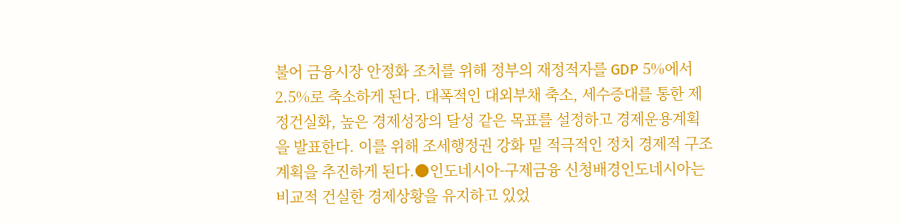불어 금융시장 안정화 조치를 위해 정부의 재정적자를 GDP 5%에서 2.5%로 축소하게 된다. 대폭적인 대외부채 축소, 세수증대를 통한 제정건실화, 높은 경제성장의 달성 같은 목표를 설정하고 경제운용계획을 발표한다. 이를 위해 조세행정권 강화 밑 적극적인 정치 경제적 구조계획을 추진하게 된다.●인도네시아-구제금융 신청배경인도네시아는 비교적 건실한 경제상황을 유지하고 있었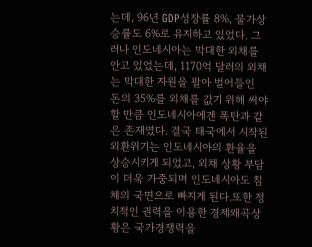는데, 96년 GDP성장률 8%, 물가상승률도 6%로 유지하고 있었다. 그러나 인도네시아는 막대한 외채를 안고 있었는데, 1170억 달러의 외채는 막대한 자원을 팔아 벌어들인 돈의 35%를 외채를 값기 위해 써야 할 만큼 인도네시아에겐 폭탄과 같은 존재였다. 결국 태국에서 시작된 외환위기는 인도네시아의 환율을 상승시키게 되었고, 외채 상황 부담이 더욱 가중되며 인도네시아도 침체의 국면으로 빠지게 된다.또한 정치적인 권력을 이용한 경제왜곡상황은 국가경쟁력을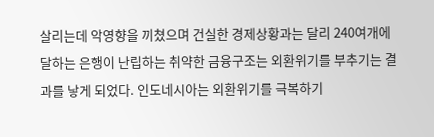살리는데 악영향을 끼쳤으며 건실한 경제상황과는 달리 240여개에 달하는 은행이 난립하는 취약한 금융구조는 외환위기를 부추기는 결과를 낳게 되었다. 인도네시아는 외환위기를 극복하기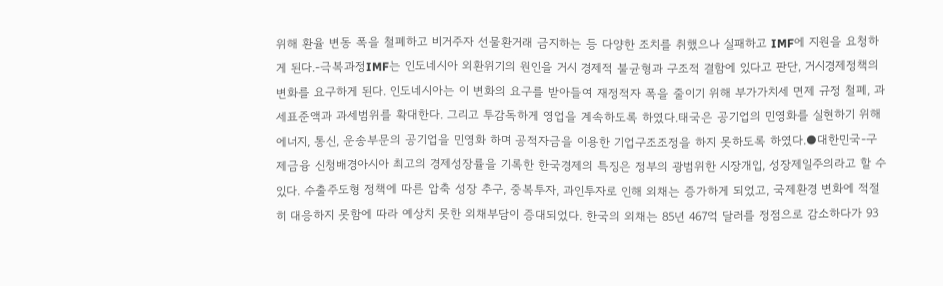위해 환율 변동 폭을 철폐하고 비거주자 선물환거래 금지하는 등 다양한 조치를 취했으나 실패하고 IMF에 지원을 요청하게 된다.-극복과정IMF는 인도네시아 외환위기의 원인을 거시 경제적 불균형과 구조적 결함에 있다고 판단, 거시경제정책의 변화를 요구하게 된다. 인도네시아는 이 변화의 요구를 받아들여 재정적자 폭을 줄이기 위해 부가가치세 면제 규정 철폐, 과세표준액과 과세범위를 확대한다. 그리고 투감독하게 영업을 계속하도록 하였다.태국은 공기업의 민영화를 실현하기 위해 에너지, 통신, 운송부문의 공기업을 민영화 하며 공적자금을 이용한 기업구조조정을 하지 못하도록 하였다.●대한민국-구제금융 신청배경아시아 최고의 경제성장률을 기록한 한국경제의 특징은 정부의 광범위한 시장개입, 성장제일주의라고 할 수 있다. 수출주도형 정책에 따른 압축 성장 추구, 중복투자, 과인투자로 인해 외채는 증가하게 되었고, 국제환경 변화에 적절히 대응하지 못함에 따라 예상치 못한 외채부담이 증대되었다. 한국의 외채는 85년 467억 달러를 정점으로 감소하다가 93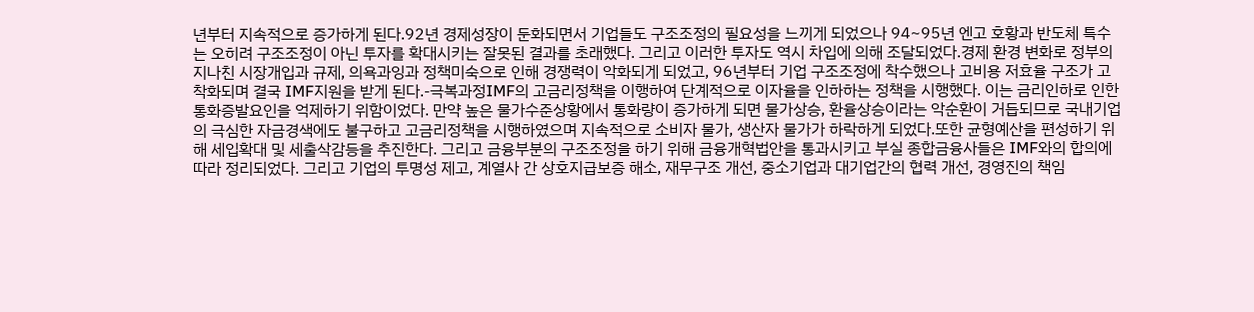년부터 지속적으로 증가하게 된다.92년 경제성장이 둔화되면서 기업들도 구조조정의 필요성을 느끼게 되었으나 94~95년 엔고 호황과 반도체 특수는 오히려 구조조정이 아닌 투자를 확대시키는 잘못된 결과를 초래했다. 그리고 이러한 투자도 역시 차입에 의해 조달되었다.경제 환경 변화로 정부의 지나친 시장개입과 규제, 의욕과잉과 정책미숙으로 인해 경쟁력이 악화되게 되었고, 96년부터 기업 구조조정에 착수했으나 고비용 저효율 구조가 고착화되며 결국 IMF지원을 받게 된다.-극복과정IMF의 고금리정책을 이행하여 단계적으로 이자율을 인하하는 정책을 시행했다. 이는 금리인하로 인한 통화증발요인을 억제하기 위함이었다. 만약 높은 물가수준상황에서 통화량이 증가하게 되면 물가상승, 환율상승이라는 악순환이 거듭되므로 국내기업의 극심한 자금경색에도 불구하고 고금리정책을 시행하였으며 지속적으로 소비자 물가, 생산자 물가가 하락하게 되었다.또한 균형예산을 편성하기 위해 세입확대 및 세출삭감등을 추진한다. 그리고 금융부분의 구조조정을 하기 위해 금융개혁법안을 통과시키고 부실 종합금융사들은 IMF와의 합의에 따라 정리되었다. 그리고 기업의 투명성 제고, 계열사 간 상호지급보증 해소, 재무구조 개선, 중소기업과 대기업간의 협력 개선, 경영진의 책임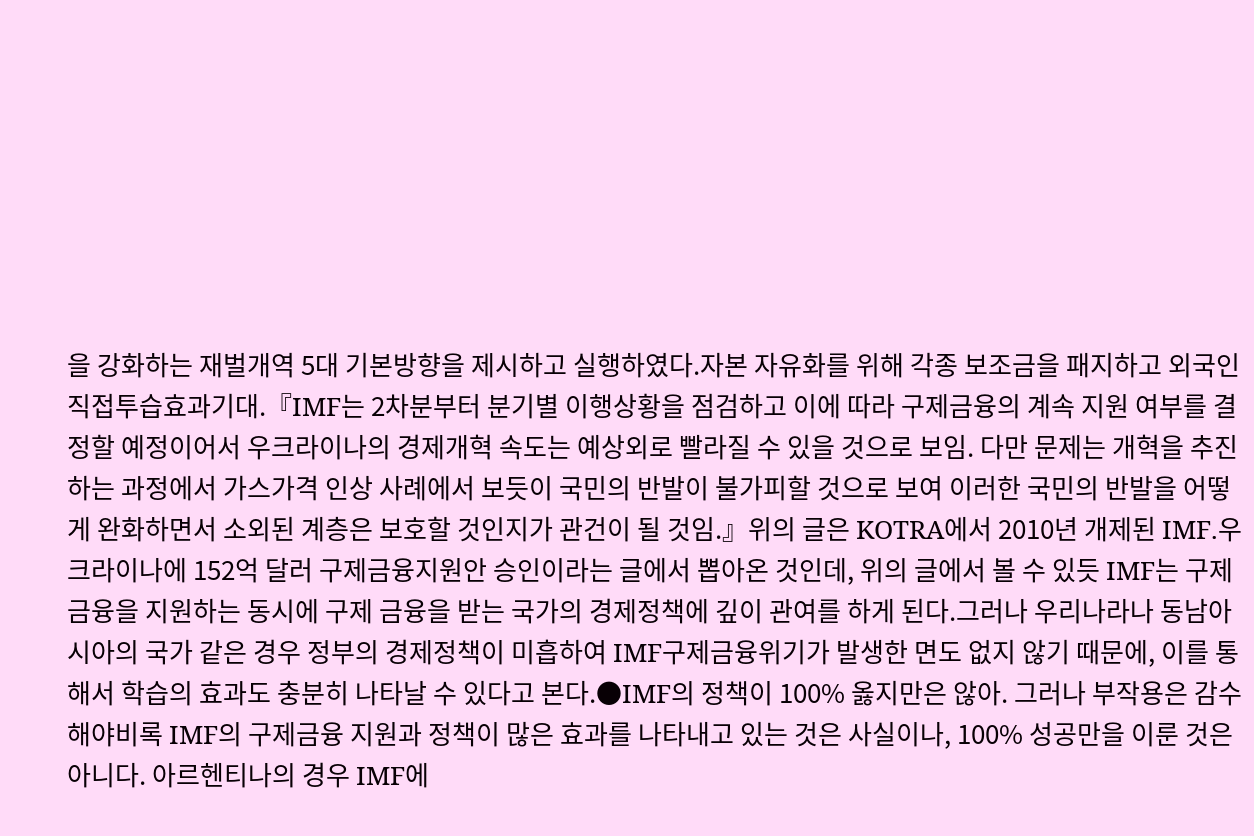을 강화하는 재벌개역 5대 기본방향을 제시하고 실행하였다.자본 자유화를 위해 각종 보조금을 패지하고 외국인 직접투습효과기대.『IMF는 2차분부터 분기별 이행상황을 점검하고 이에 따라 구제금융의 계속 지원 여부를 결정할 예정이어서 우크라이나의 경제개혁 속도는 예상외로 빨라질 수 있을 것으로 보임. 다만 문제는 개혁을 추진하는 과정에서 가스가격 인상 사례에서 보듯이 국민의 반발이 불가피할 것으로 보여 이러한 국민의 반발을 어떻게 완화하면서 소외된 계층은 보호할 것인지가 관건이 될 것임.』위의 글은 KOTRA에서 2010년 개제된 IMF.우크라이나에 152억 달러 구제금융지원안 승인이라는 글에서 뽑아온 것인데, 위의 글에서 볼 수 있듯 IMF는 구제 금융을 지원하는 동시에 구제 금융을 받는 국가의 경제정책에 깊이 관여를 하게 된다.그러나 우리나라나 동남아시아의 국가 같은 경우 정부의 경제정책이 미흡하여 IMF구제금융위기가 발생한 면도 없지 않기 때문에, 이를 통해서 학습의 효과도 충분히 나타날 수 있다고 본다.●IMF의 정책이 100% 옳지만은 않아. 그러나 부작용은 감수해야비록 IMF의 구제금융 지원과 정책이 많은 효과를 나타내고 있는 것은 사실이나, 100% 성공만을 이룬 것은 아니다. 아르헨티나의 경우 IMF에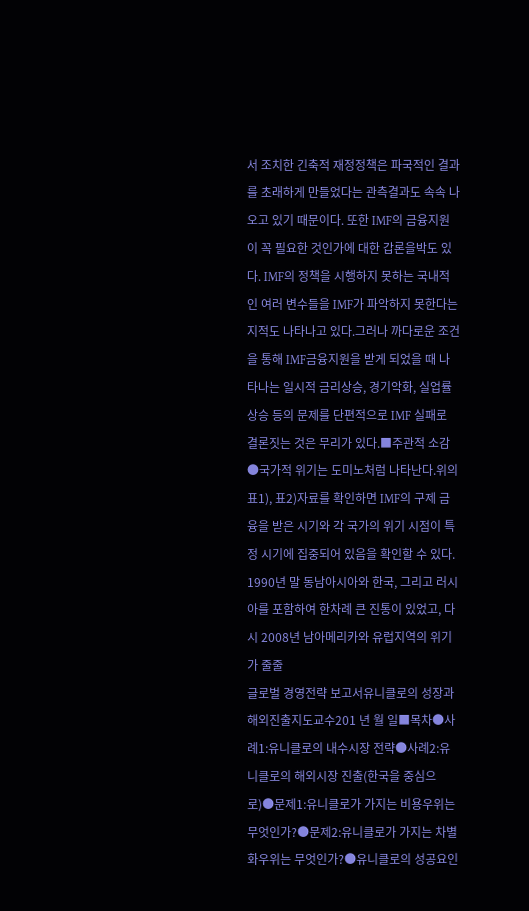서 조치한 긴축적 재정정책은 파국적인 결과를 초래하게 만들었다는 관측결과도 속속 나오고 있기 때문이다. 또한 IMF의 금융지원이 꼭 필요한 것인가에 대한 갑론을박도 있다. IMF의 정책을 시행하지 못하는 국내적인 여러 변수들을 IMF가 파악하지 못한다는 지적도 나타나고 있다.그러나 까다로운 조건을 통해 IMF금융지원을 받게 되었을 때 나타나는 일시적 금리상승, 경기악화, 실업률 상승 등의 문제를 단편적으로 IMF 실패로 결론짓는 것은 무리가 있다.■주관적 소감●국가적 위기는 도미노처럼 나타난다.위의 표1), 표2)자료를 확인하면 IMF의 구제 금융을 받은 시기와 각 국가의 위기 시점이 특정 시기에 집중되어 있음을 확인할 수 있다. 1990년 말 동남아시아와 한국, 그리고 러시아를 포함하여 한차례 큰 진통이 있었고, 다시 2008년 남아메리카와 유럽지역의 위기가 줄줄
글로벌 경영전략 보고서유니클로의 성장과해외진출지도교수201 년 월 일■목차●사례1:유니클로의 내수시장 전략●사례2:유니클로의 해외시장 진출(한국을 중심으로)●문제1:유니클로가 가지는 비용우위는 무엇인가?●문제2:유니클로가 가지는 차별화우위는 무엇인가?●유니클로의 성공요인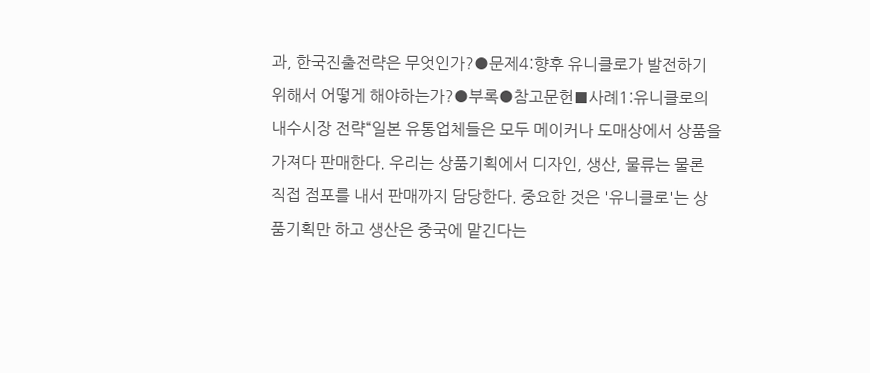과, 한국진출전략은 무엇인가?●문제4:향후 유니클로가 발전하기 위해서 어떻게 해야하는가?●부록●참고문헌■사례1:유니클로의 내수시장 전략“일본 유통업체들은 모두 메이커나 도매상에서 상품을 가져다 판매한다. 우리는 상품기획에서 디자인, 생산, 물류는 물론 직접 점포를 내서 판매까지 담당한다. 중요한 것은 '유니클로'는 상품기획만 하고 생산은 중국에 맡긴다는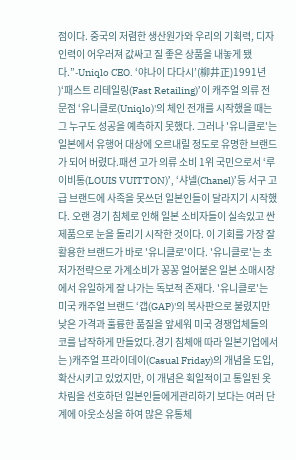점이다. 중국의 저렴한 생산원가와 우리의 기획력, 디자인력이 어우러져 값싸고 질 좋은 상품을 내놓게 됐다.”-Uniqlo CEO. ‘야나이 다다시’(柳井正)1991년 )‘패스트 리테일링(Fast Retailing)’이 캐주얼 의류 전문점 ‘유니클로(Uniqlo)'의 체인 전개를 시작했을 때는 그 누구도 성공을 예측하지 못했다. 그러나 '유니클로'는 일본에서 유행어 대상에 오르내릴 정도로 유명한 브랜드가 되어 버렸다.패션 고가 의류 소비 1위 국민으로서 ‘루이비통(LOUIS VUITTON)’, ‘샤넬(Chanel)’등 서구 고급 브랜드에 사족을 못쓰던 일본인들이 달라지기 시작했다. 오랜 경기 침체로 인해 일본 소비자들이 실속있고 싼 제품으로 눈을 돌리기 시작한 것이다. 이 기회를 가장 잘 활용한 브랜드가 바로 '유니클로'이다. '유니클로'는 초저가전략으로 가계소비가 꽁꽁 얼어붙은 일본 소매시장에서 유일하게 잘 나가는 독보적 존재다. '유니클로'는 미국 캐주얼 브랜드 ‘갭(GAP)'의 복사판으로 불렸지만 낮은 가격과 훌륭한 품질을 앞세워 미국 경쟁업체들의 코를 납작하게 만들었다.경기 침체애 따라 일본기업에서는 )캐주얼 프라이데이(Casual Friday)의 개념을 도입, 확산시키고 있었지만, 이 개념은 획일적이고 통일된 옷차림을 선호하던 일본인들에게관리하기 보다는 여러 단계에 아웃소싱을 하여 많은 유통체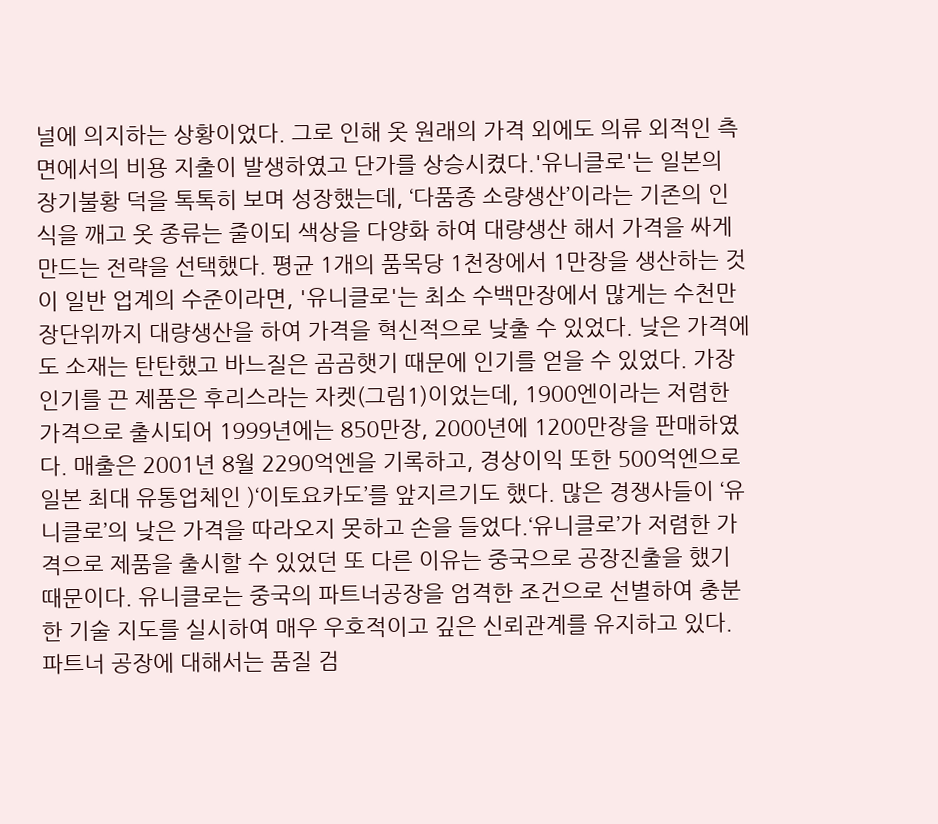널에 의지하는 상황이었다. 그로 인해 옷 원래의 가격 외에도 의류 외적인 측면에서의 비용 지출이 발생하였고 단가를 상승시켰다.'유니클로'는 일본의 장기불황 덕을 톡톡히 보며 성장했는데, ‘다품종 소량생산’이라는 기존의 인식을 깨고 옷 종류는 줄이되 색상을 다양화 하여 대량생산 해서 가격을 싸게 만드는 전략을 선택했다. 평균 1개의 품목당 1천장에서 1만장을 생산하는 것이 일반 업계의 수준이라면, '유니클로'는 최소 수백만장에서 많게는 수천만장단위까지 대량생산을 하여 가격을 혁신적으로 낮출 수 있었다. 낮은 가격에도 소재는 탄탄했고 바느질은 곰곰햇기 때문에 인기를 얻을 수 있었다. 가장 인기를 끈 제품은 후리스라는 자켓(그림1)이었는데, 1900엔이라는 저렴한 가격으로 출시되어 1999년에는 850만장, 2000년에 1200만장을 판매하였다. 매출은 2001년 8월 2290억엔을 기록하고, 경상이익 또한 500억엔으로 일본 최대 유통업체인 )‘이토요카도’를 앞지르기도 했다. 많은 경쟁사들이 ‘유니클로’의 낮은 가격을 따라오지 못하고 손을 들었다.‘유니클로’가 저렴한 가격으로 제품을 출시할 수 있었던 또 다른 이유는 중국으로 공장진출을 했기 때문이다. 유니클로는 중국의 파트너공장을 엄격한 조건으로 선별하여 충분한 기술 지도를 실시하여 매우 우호적이고 깊은 신뢰관계를 유지하고 있다. 파트너 공장에 대해서는 품질 검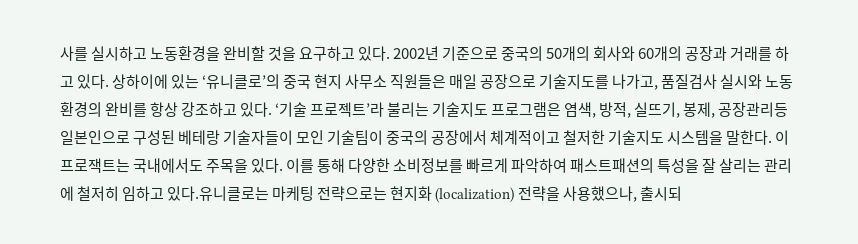사를 실시하고 노동환경을 완비할 것을 요구하고 있다. 2002년 기준으로 중국의 50개의 회사와 60개의 공장과 거래를 하고 있다. 상하이에 있는 ‘유니클로’의 중국 현지 사무소 직원들은 매일 공장으로 기술지도를 나가고, 품질검사 실시와 노동환경의 완비를 항상 강조하고 있다. ‘기술 프로젝트’라 불리는 기술지도 프로그램은 염색, 방적, 실뜨기, 봉제, 공장관리등 일본인으로 구성된 베테랑 기술자들이 모인 기술팀이 중국의 공장에서 체계적이고 철저한 기술지도 시스템을 말한다. 이 프로잭트는 국내에서도 주목을 있다. 이를 통해 다양한 소비정보를 빠르게 파악하여 패스트패션의 특성을 잘 살리는 관리에 철저히 임하고 있다.유니클로는 마케팅 전략으로는 현지화 (localization) 전략을 사용했으나, 출시되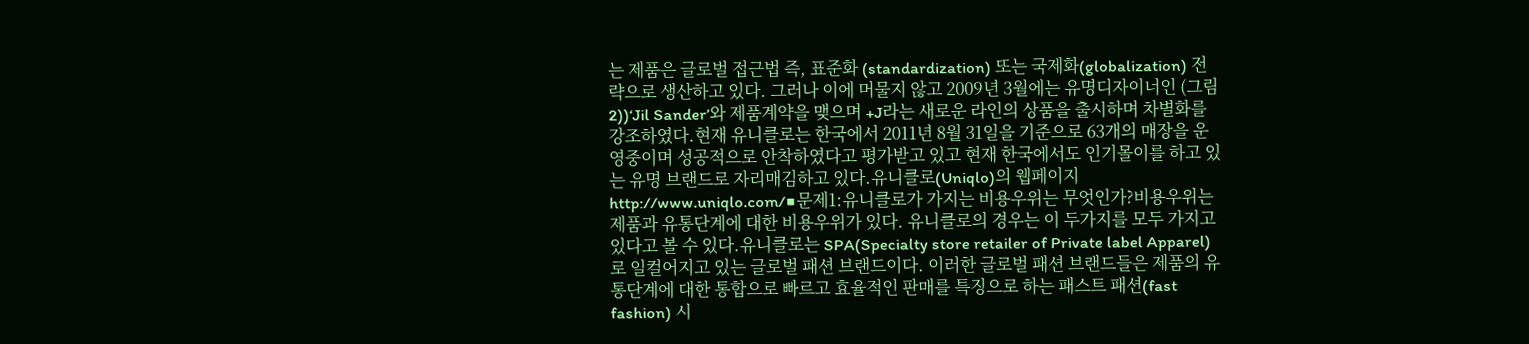는 제품은 글로벌 접근법 즉, 표준화 (standardization) 또는 국제화(globalization) 전략으로 생산하고 있다. 그러나 이에 머물지 않고 2009년 3월에는 유명디자이너인 (그림2))‘Jil Sander’와 제품계약을 맺으며 +J라는 새로운 라인의 상품을 출시하며 차별화를 강조하였다.현재 유니클로는 한국에서 2011년 8월 31일을 기준으로 63개의 매장을 운영중이며 성공적으로 안착하였다고 평가받고 있고 현재 한국에서도 인기몰이를 하고 있는 유명 브랜드로 자리매김하고 있다.유니클로(Uniqlo)의 웹페이지http://www.uniqlo.com/■문제1:유니클로가 가지는 비용우위는 무엇인가?비용우위는 제품과 유통단계에 대한 비용우위가 있다. 유니클로의 경우는 이 두가지를 모두 가지고 있다고 볼 수 있다.유니클로는 SPA(Specialty store retailer of Private label Apparel)로 일컬어지고 있는 글로벌 패션 브랜드이다. 이러한 글로벌 패션 브랜드들은 제품의 유통단계에 대한 통합으로 빠르고 효율적인 판매를 특징으로 하는 패스트 패션(fast fashion) 시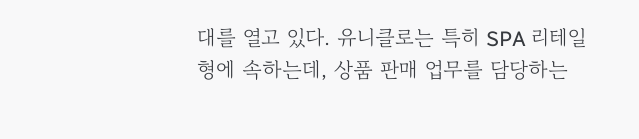대를 열고 있다. 유니클로는 특히 SPA 리테일형에 속하는데, 상품 판매 업무를 담당하는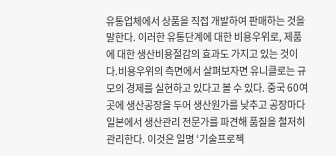유통업체에서 상품을 직접 개발하여 판매하는 것을 말한다. 이러한 유통단계에 대한 비용우위로, 제품에 대한 생산비용절감의 효과도 가지고 있는 것이다.비용우위의 측면에서 살펴보자면 유니클로는 규모의 경제를 실현하고 있다고 볼 수 있다. 중국 60여 곳에 생산공장을 두어 생산원가를 낮추고 공장마다 일본에서 생산관리 전문가를 파견해 품질을 철저히 관리한다. 이것은 일명 ‘기술프로젝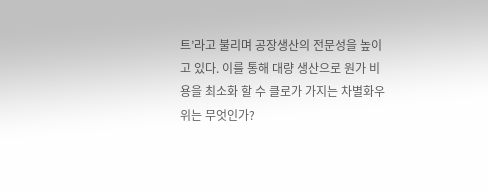트’라고 불리며 공장생산의 전문성을 높이고 있다. 이를 통해 대량 생산으로 원가 비용을 최소화 할 수 클로가 가지는 차별화우위는 무엇인가?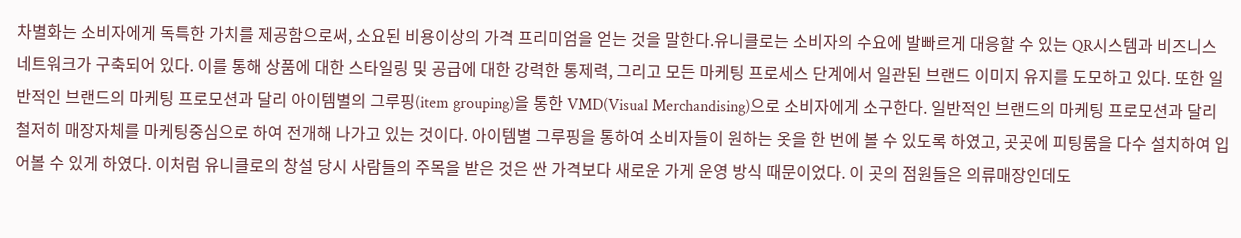차별화는 소비자에게 독특한 가치를 제공함으로써, 소요된 비용이상의 가격 프리미엄을 얻는 것을 말한다.유니클로는 소비자의 수요에 발빠르게 대응할 수 있는 QR시스템과 비즈니스 네트워크가 구축되어 있다. 이를 통해 상품에 대한 스타일링 및 공급에 대한 강력한 통제력, 그리고 모든 마케팅 프로세스 단계에서 일관된 브랜드 이미지 유지를 도모하고 있다. 또한 일반적인 브랜드의 마케팅 프로모션과 달리 아이템별의 그루핑(item grouping)을 통한 VMD(Visual Merchandising)으로 소비자에게 소구한다. 일반적인 브랜드의 마케팅 프로모션과 달리 철저히 매장자체를 마케팅중심으로 하여 전개해 나가고 있는 것이다. 아이템별 그루핑을 통하여 소비자들이 원하는 옷을 한 번에 볼 수 있도록 하였고, 곳곳에 피팅룸을 다수 설치하여 입어볼 수 있게 하였다. 이처럼 유니클로의 창설 당시 사람들의 주목을 받은 것은 싼 가격보다 새로운 가게 운영 방식 때문이었다. 이 곳의 점원들은 의류매장인데도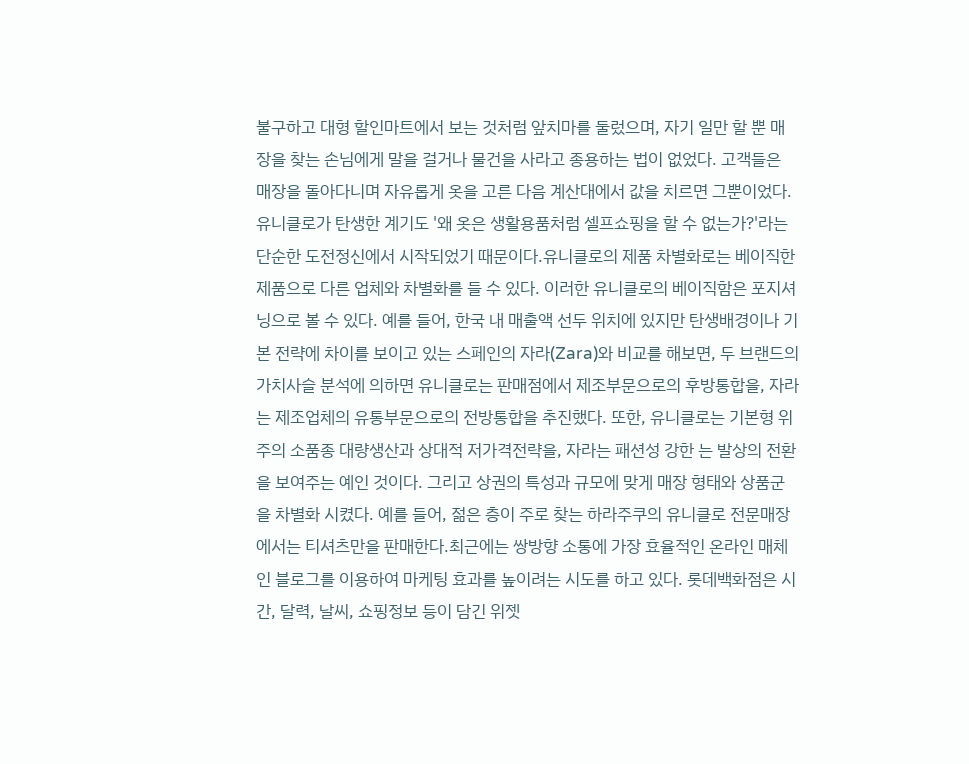불구하고 대형 할인마트에서 보는 것처럼 앞치마를 둘렀으며, 자기 일만 할 뿐 매장을 찾는 손님에게 말을 걸거나 물건을 사라고 종용하는 법이 없었다. 고객들은 매장을 돌아다니며 자유롭게 옷을 고른 다음 계산대에서 값을 치르면 그뿐이었다. 유니클로가 탄생한 계기도 '왜 옷은 생활용품처럼 셀프쇼핑을 할 수 없는가?'라는 단순한 도전정신에서 시작되었기 때문이다.유니클로의 제품 차별화로는 베이직한 제품으로 다른 업체와 차별화를 들 수 있다. 이러한 유니클로의 베이직함은 포지셔닝으로 볼 수 있다. 예를 들어, 한국 내 매출액 선두 위치에 있지만 탄생배경이나 기본 전략에 차이를 보이고 있는 스페인의 자라(Zara)와 비교를 해보면, 두 브랜드의 가치사슬 분석에 의하면 유니클로는 판매점에서 제조부문으로의 후방통합을, 자라는 제조업체의 유통부문으로의 전방통합을 추진했다. 또한, 유니클로는 기본형 위주의 소품종 대량생산과 상대적 저가격전략을, 자라는 패션성 강한 는 발상의 전환을 보여주는 예인 것이다. 그리고 상권의 특성과 규모에 맞게 매장 형태와 상품군을 차별화 시켰다. 예를 들어, 젊은 층이 주로 찾는 하라주쿠의 유니클로 전문매장에서는 티셔츠만을 판매한다.최근에는 쌍방향 소통에 가장 효율적인 온라인 매체인 블로그를 이용하여 마케팅 효과를 높이려는 시도를 하고 있다. 롯데백화점은 시간, 달력, 날씨, 쇼핑정보 등이 담긴 위젯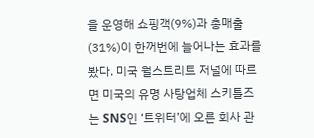을 운영해 쇼핑객(9%)과 총매출(31%)이 한꺼번에 늘어나는 효과를 봤다. 미국 월스트리트 저널에 따르면 미국의 유명 사탕업체 스키틀즈는 SNS인 ‘트위터’에 오른 회사 관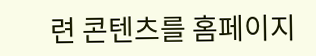련 콘텐츠를 홈페이지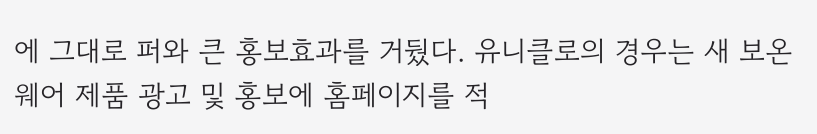에 그대로 퍼와 큰 홍보효과를 거뒀다. 유니클로의 경우는 새 보온웨어 제품 광고 및 홍보에 홈페이지를 적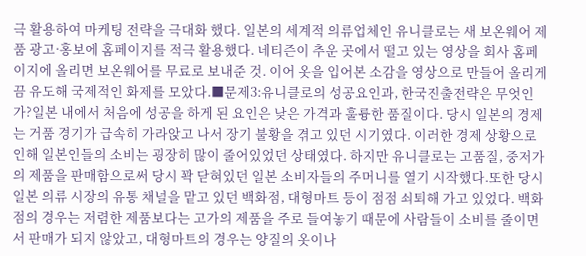극 활용하여 마케팅 전략을 극대화 했다. 일본의 세계적 의류업체인 유니클로는 새 보온웨어 제품 광고·홍보에 홈페이지를 적극 활용했다. 네티즌이 추운 곳에서 떨고 있는 영상을 회사 홈페이지에 올리면 보온웨어를 무료로 보내준 것. 이어 옷을 입어본 소감을 영상으로 만들어 올리게끔 유도해 국제적인 화제를 모았다.■문제3:유니클로의 성공요인과, 한국진출전략은 무엇인가?일본 내에서 처음에 성공을 하게 된 요인은 낮은 가격과 훌륭한 품질이다. 당시 일본의 경제는 거품 경기가 급속히 가라앉고 나서 장기 불황을 겪고 있던 시기였다. 이러한 경제 상황으로 인해 일본인들의 소비는 굉장히 많이 줄어있었던 상태였다. 하지만 유니클로는 고품질, 중저가의 제품을 판매함으로써 당시 꽉 닫혀있던 일본 소비자들의 주머니를 열기 시작했다.또한 당시 일본 의류 시장의 유통 채널을 맡고 있던 백화점, 대형마트 등이 점점 쇠퇴해 가고 있었다. 백화점의 경우는 저렴한 제품보다는 고가의 제품을 주로 들여놓기 때문에 사람들이 소비를 줄이면서 판매가 되지 않았고, 대형마트의 경우는 양질의 옷이나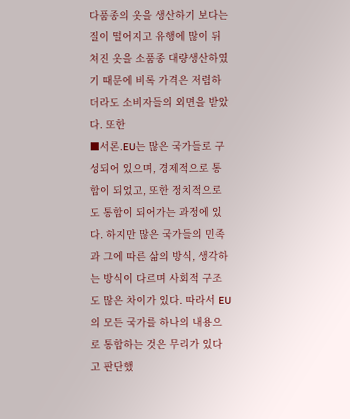다품종의 옷을 생산하기 보다는 질이 떨어지고 유행에 많이 뒤쳐진 옷을 소품종 대량생산하였기 때문에 비록 가격은 저렴하더라도 소비자들의 외면을 받았다. 또한
■서론.EU는 많은 국가들로 구성되어 있으며, 경제적으로 통합이 되었고, 또한 정치적으로도 통합이 되어가는 과정에 있다. 하지만 많은 국가들의 민족과 그에 따른 삶의 방식, 생각하는 방식이 다르며 사회적 구조도 많은 차이가 있다. 따라서 EU의 모든 국가를 하나의 내용으로 통합하는 것은 무리가 있다고 판단했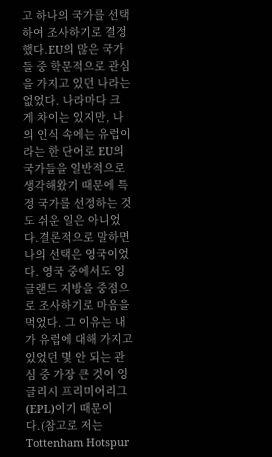고 하나의 국가를 선택하여 조사하기로 결정했다.EU의 많은 국가들 중 학문적으로 관심을 가지고 있던 나라는 없었다. 나라마다 크게 차이는 있지만, 나의 인식 속에는 유럽이라는 한 단어로 EU의 국가들을 일반적으로 생각해왔기 때문에 특정 국가를 선정하는 것도 쉬운 일은 아니었다.결론적으로 말하면 나의 선택은 영국이었다. 영국 중에서도 잉글랜드 지방을 중점으로 조사하기로 마음을 먹었다. 그 이유는 내가 유럽에 대해 가지고 있었던 몇 안 되는 관심 중 가장 큰 것이 잉글리시 프리미어리그(EPL)이기 때문이다.(참고로 저는 Tottenham Hotspur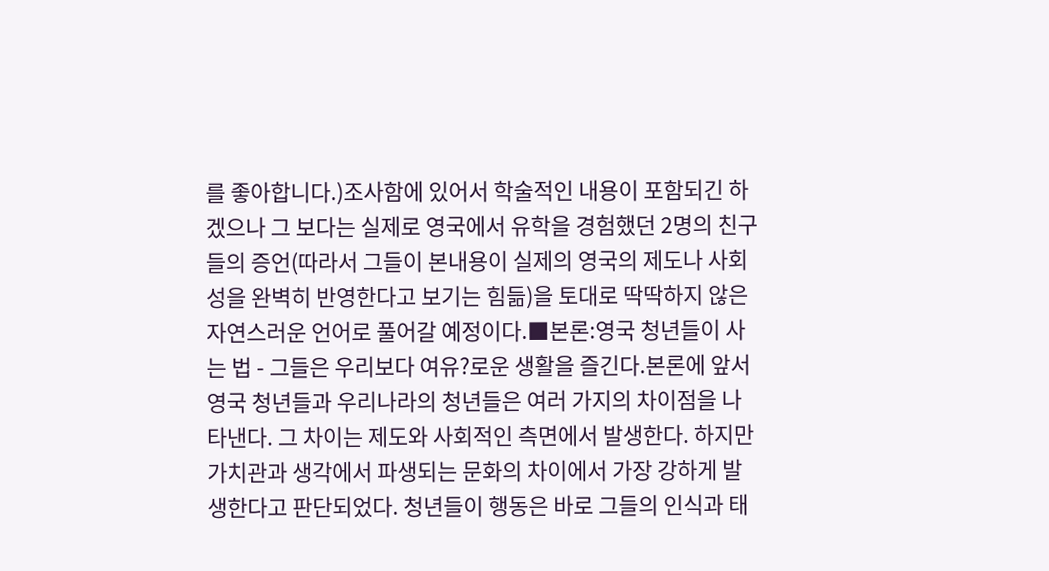를 좋아합니다.)조사함에 있어서 학술적인 내용이 포함되긴 하겠으나 그 보다는 실제로 영국에서 유학을 경험했던 2명의 친구들의 증언(따라서 그들이 본내용이 실제의 영국의 제도나 사회성을 완벽히 반영한다고 보기는 힘듦)을 토대로 딱딱하지 않은 자연스러운 언어로 풀어갈 예정이다.■본론:영국 청년들이 사는 법 - 그들은 우리보다 여유?로운 생활을 즐긴다.본론에 앞서 영국 청년들과 우리나라의 청년들은 여러 가지의 차이점을 나타낸다. 그 차이는 제도와 사회적인 측면에서 발생한다. 하지만 가치관과 생각에서 파생되는 문화의 차이에서 가장 강하게 발생한다고 판단되었다. 청년들이 행동은 바로 그들의 인식과 태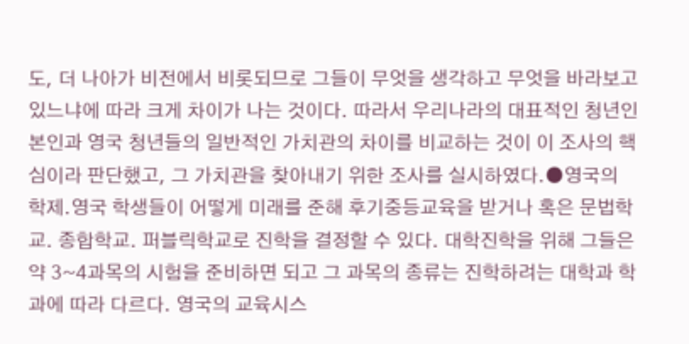도, 더 나아가 비전에서 비롯되므로 그들이 무엇을 생각하고 무엇을 바라보고 있느냐에 따라 크게 차이가 나는 것이다. 따라서 우리나라의 대표적인 청년인 본인과 영국 청년들의 일반적인 가치관의 차이를 비교하는 것이 이 조사의 핵심이라 판단했고, 그 가치관을 찾아내기 위한 조사를 실시하였다.●영국의 학제.영국 학생들이 어떻게 미래를 준해 후기중등교육을 받거나 혹은 문법학교. 종합학교. 퍼블릭학교로 진학을 결정할 수 있다. 대학진학을 위해 그들은 약 3~4과목의 시험을 준비하면 되고 그 과목의 종류는 진학하려는 대학과 학과에 따라 다르다. 영국의 교육시스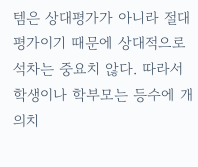템은 상대평가가 아니라 절대평가이기 때문에 상대적으로 석차는 중요치 않다. 따라서 학생이나 학부모는 등수에 개의치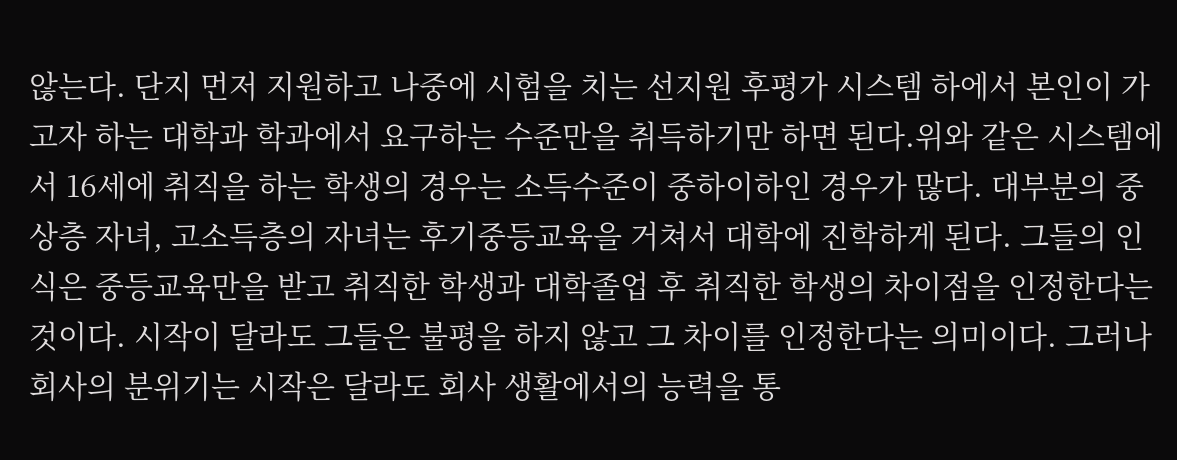않는다. 단지 먼저 지원하고 나중에 시험을 치는 선지원 후평가 시스템 하에서 본인이 가고자 하는 대학과 학과에서 요구하는 수준만을 취득하기만 하면 된다.위와 같은 시스템에서 16세에 취직을 하는 학생의 경우는 소득수준이 중하이하인 경우가 많다. 대부분의 중상층 자녀, 고소득층의 자녀는 후기중등교육을 거쳐서 대학에 진학하게 된다. 그들의 인식은 중등교육만을 받고 취직한 학생과 대학졸업 후 취직한 학생의 차이점을 인정한다는 것이다. 시작이 달라도 그들은 불평을 하지 않고 그 차이를 인정한다는 의미이다. 그러나 회사의 분위기는 시작은 달라도 회사 생활에서의 능력을 통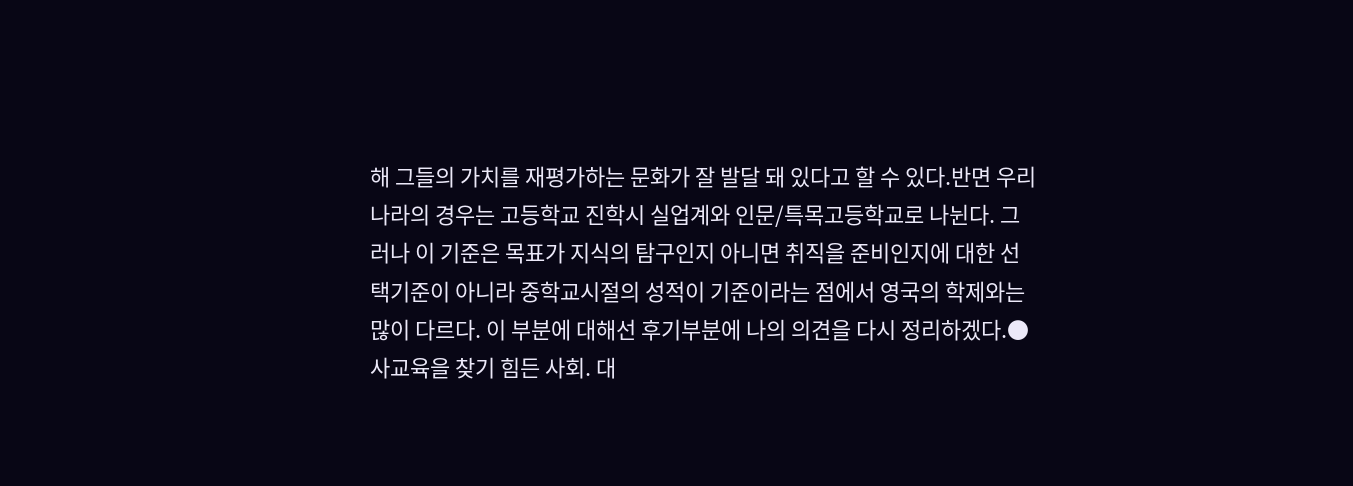해 그들의 가치를 재평가하는 문화가 잘 발달 돼 있다고 할 수 있다.반면 우리나라의 경우는 고등학교 진학시 실업계와 인문/특목고등학교로 나뉜다. 그러나 이 기준은 목표가 지식의 탐구인지 아니면 취직을 준비인지에 대한 선택기준이 아니라 중학교시절의 성적이 기준이라는 점에서 영국의 학제와는 많이 다르다. 이 부분에 대해선 후기부분에 나의 의견을 다시 정리하겠다.●사교육을 찾기 힘든 사회. 대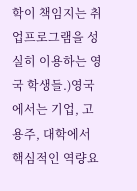학이 책임지는 취업프로그램을 성실히 이용하는 영국 학생들.)영국에서는 기업, 고용주, 대학에서 핵심적인 역량요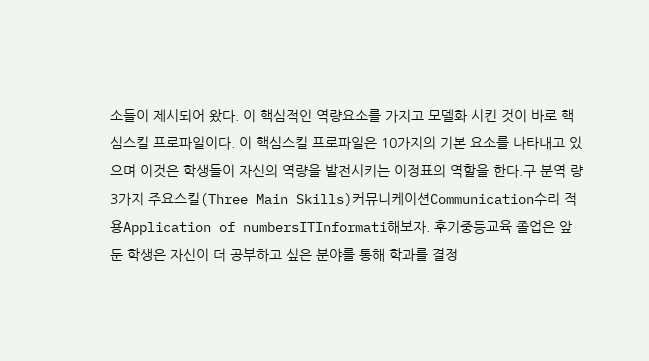소들이 제시되어 왔다. 이 핵심적인 역량요소를 가지고 모델화 시킨 것이 바로 핵심스킬 프로파일이다. 이 핵심스킬 프로파일은 10가지의 기본 요소를 나타내고 있으며 이것은 학생들이 자신의 역량을 발전시키는 이정표의 역할을 한다.구 분역 량3가지 주요스킬(Three Main Skills)커뮤니케이션Communication수리 적용Application of numbersITInformati해보자. 후기중등교육 졸업은 앞둔 학생은 자신이 더 공부하고 싶은 분야를 통해 학과를 결정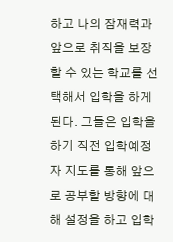하고 나의 잠재력과 앞으로 취직을 보장할 수 있는 학교를 선택해서 입학을 하게 된다. 그들은 입학을 하기 직전 입학예정자 지도를 통해 앞으로 공부할 방향에 대해 설정을 하고 입학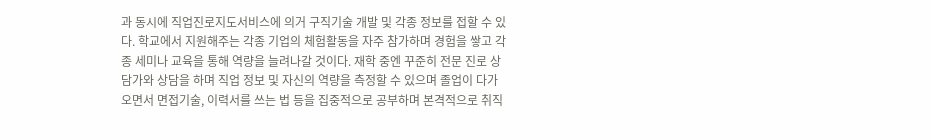과 동시에 직업진로지도서비스에 의거 구직기술 개발 및 각종 정보를 접할 수 있다. 학교에서 지원해주는 각종 기업의 체험활동을 자주 참가하며 경험을 쌓고 각종 세미나 교육을 통해 역량을 늘려나갈 것이다. 재학 중엔 꾸준히 전문 진로 상담가와 상담을 하며 직업 정보 및 자신의 역량을 측정할 수 있으며 졸업이 다가오면서 면접기술, 이력서를 쓰는 법 등을 집중적으로 공부하며 본격적으로 취직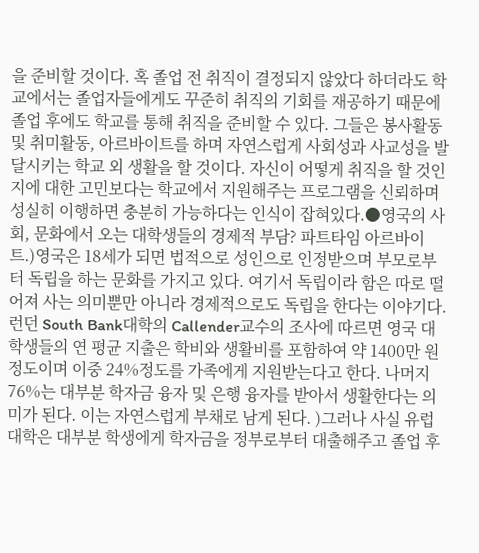을 준비할 것이다. 혹 졸업 전 취직이 결정되지 않았다 하더라도 학교에서는 졸업자들에게도 꾸준히 취직의 기회를 재공하기 때문에 졸업 후에도 학교를 통해 취직을 준비할 수 있다. 그들은 봉사활동 및 취미활동, 아르바이트를 하며 자연스럽게 사회성과 사교성을 발달시키는 학교 외 생활을 할 것이다. 자신이 어떻게 취직을 할 것인지에 대한 고민보다는 학교에서 지원해주는 프로그램을 신뢰하며 성실히 이행하면 충분히 가능하다는 인식이 잡혀있다.●영국의 사회, 문화에서 오는 대학생들의 경제적 부담? 파트타임 아르바이트.)영국은 18세가 되면 법적으로 성인으로 인정받으며 부모로부터 독립을 하는 문화를 가지고 있다. 여기서 독립이라 함은 따로 떨어져 사는 의미뿐만 아니라 경제적으로도 독립을 한다는 이야기다. 런던 South Bank대학의 Callender교수의 조사에 따르면 영국 대학생들의 연 평균 지출은 학비와 생활비를 포함하여 약 1400만 원 정도이며 이중 24%정도를 가족에게 지원받는다고 한다. 나머지 76%는 대부분 학자금 융자 및 은행 융자를 받아서 생활한다는 의미가 된다. 이는 자연스럽게 부채로 남게 된다. )그러나 사실 유럽 대학은 대부분 학생에게 학자금을 정부로부터 대출해주고 졸업 후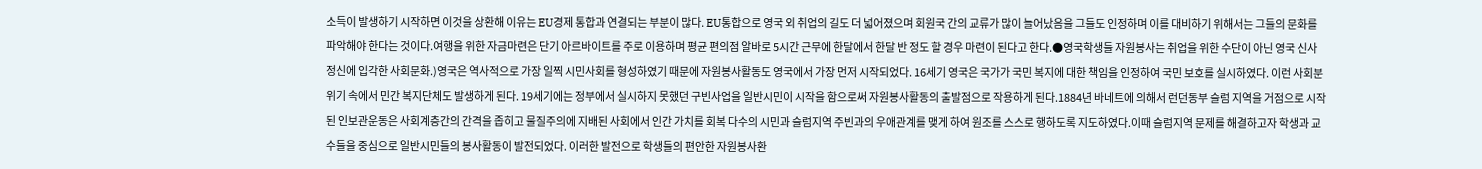소득이 발생하기 시작하면 이것을 상환해 이유는 EU경제 통합과 연결되는 부분이 많다. EU통합으로 영국 외 취업의 길도 더 넓어졌으며 회원국 간의 교류가 많이 늘어났음을 그들도 인정하며 이를 대비하기 위해서는 그들의 문화를 파악해야 한다는 것이다.여행을 위한 자금마련은 단기 아르바이트를 주로 이용하며 평균 편의점 알바로 5시간 근무에 한달에서 한달 반 정도 할 경우 마련이 된다고 한다.●영국학생들 자원봉사는 취업을 위한 수단이 아닌 영국 신사정신에 입각한 사회문화.)영국은 역사적으로 가장 일찍 시민사회를 형성하였기 때문에 자원봉사활동도 영국에서 가장 먼저 시작되었다. 16세기 영국은 국가가 국민 복지에 대한 책임을 인정하여 국민 보호를 실시하였다. 이런 사회분위기 속에서 민간 복지단체도 발생하게 된다. 19세기에는 정부에서 실시하지 못했던 구빈사업을 일반시민이 시작을 함으로써 자원봉사활동의 출발점으로 작용하게 된다.1884년 바네트에 의해서 런던동부 슬럼 지역을 거점으로 시작된 인보관운동은 사회계층간의 간격을 좁히고 물질주의에 지배된 사회에서 인간 가치를 회복 다수의 시민과 슬럼지역 주빈과의 우애관계를 맺게 하여 원조를 스스로 행하도록 지도하였다.이때 슬럼지역 문제를 해결하고자 학생과 교수들을 중심으로 일반시민들의 봉사활동이 발전되었다. 이러한 발전으로 학생들의 편안한 자원봉사환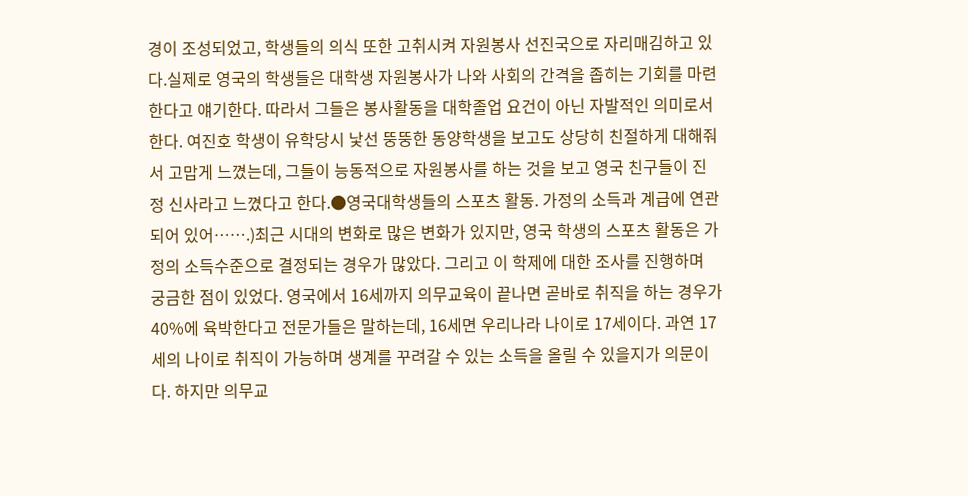경이 조성되었고, 학생들의 의식 또한 고취시켜 자원봉사 선진국으로 자리매김하고 있다.실제로 영국의 학생들은 대학생 자원봉사가 나와 사회의 간격을 좁히는 기회를 마련한다고 얘기한다. 따라서 그들은 봉사활동을 대학졸업 요건이 아닌 자발적인 의미로서 한다. 여진호 학생이 유학당시 낯선 뚱뚱한 동양학생을 보고도 상당히 친절하게 대해줘서 고맙게 느꼈는데, 그들이 능동적으로 자원봉사를 하는 것을 보고 영국 친구들이 진정 신사라고 느꼈다고 한다.●영국대학생들의 스포츠 활동. 가정의 소득과 계급에 연관되어 있어…….)최근 시대의 변화로 많은 변화가 있지만, 영국 학생의 스포츠 활동은 가정의 소득수준으로 결정되는 경우가 많았다. 그리고 이 학제에 대한 조사를 진행하며 궁금한 점이 있었다. 영국에서 16세까지 의무교육이 끝나면 곧바로 취직을 하는 경우가 40%에 육박한다고 전문가들은 말하는데, 16세면 우리나라 나이로 17세이다. 과연 17세의 나이로 취직이 가능하며 생계를 꾸려갈 수 있는 소득을 올릴 수 있을지가 의문이다. 하지만 의무교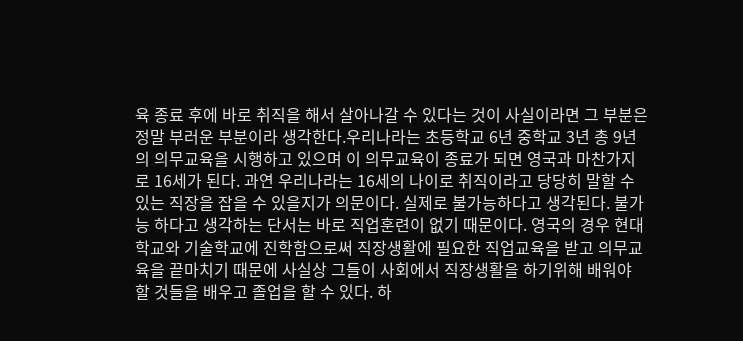육 종료 후에 바로 취직을 해서 살아나갈 수 있다는 것이 사실이라면 그 부분은 정말 부러운 부분이라 생각한다.우리나라는 초등학교 6년 중학교 3년 총 9년의 의무교육을 시행하고 있으며 이 의무교육이 종료가 되면 영국과 마찬가지로 16세가 된다. 과연 우리나라는 16세의 나이로 취직이라고 당당히 말할 수 있는 직장을 잡을 수 있을지가 의문이다. 실제로 불가능하다고 생각된다. 불가능 하다고 생각하는 단서는 바로 직업훈련이 없기 때문이다. 영국의 경우 현대학교와 기술학교에 진학함으로써 직장생활에 필요한 직업교육을 받고 의무교육을 끝마치기 때문에 사실상 그들이 사회에서 직장생활을 하기위해 배워야 할 것들을 배우고 졸업을 할 수 있다. 하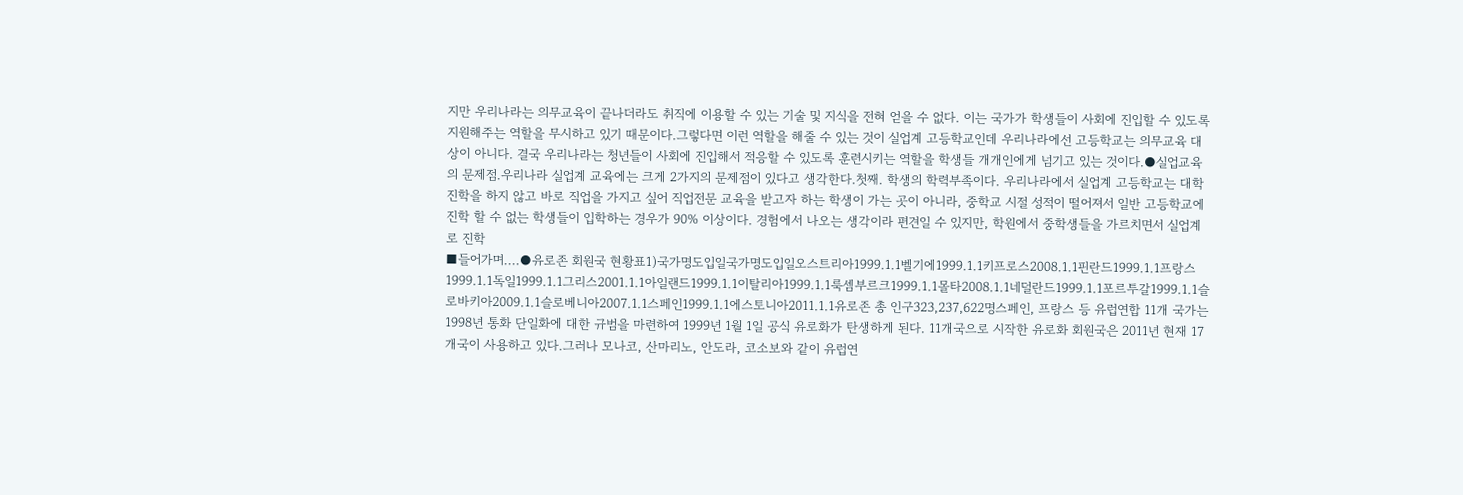지만 우리나라는 의무교육이 끝나더라도 취직에 이용할 수 있는 기술 및 지식을 전혀 얻을 수 없다. 이는 국가가 학생들이 사회에 진입할 수 있도록 지원해주는 역할을 무시하고 있기 때문이다.그렇다면 이런 역할을 해줄 수 있는 것이 실업계 고등학교인데 우리나라에선 고등학교는 의무교육 대상이 아니다. 결국 우리나라는 청년들이 사회에 진입해서 적응할 수 있도록 훈련시키는 역할을 학생들 개개인에게 넘기고 있는 것이다.●실업교육의 문제점.우리나라 실업계 교육에는 크게 2가지의 문제점이 있다고 생각한다.첫째. 학생의 학력부족이다. 우리나라에서 실업계 고등학교는 대학진학을 하지 않고 바로 직업을 가지고 싶어 직업전문 교육을 받고자 하는 학생이 가는 곳이 아니라, 중학교 시절 성적이 떨어져서 일반 고등학교에 진학 할 수 없는 학생들이 입학하는 경우가 90% 이상이다. 경험에서 나오는 생각이라 편견일 수 있지만, 학원에서 중학생들을 가르치면서 실업계로 진학
■들어가며....●유로존 회원국 현황표1)국가명도입일국가명도입일오스트리아1999.1.1벨기에1999.1.1키프로스2008.1.1핀란드1999.1.1프랑스1999.1.1독일1999.1.1그리스2001.1.1아일랜드1999.1.1이탈리아1999.1.1룩셈부르크1999.1.1몰타2008.1.1네덜란드1999.1.1포르투갈1999.1.1슬로바키아2009.1.1슬로베니아2007.1.1스페인1999.1.1에스토니아2011.1.1유로존 총 인구323,237,622명스페인, 프랑스 등 유럽연합 11개 국가는 1998년 통화 단일화에 대한 규범을 마련하여 1999년 1월 1일 공식 유로화가 탄생하게 된다. 11개국으로 시작한 유로화 회원국은 2011년 현재 17개국이 사용하고 있다.그러나 모나코, 산마리노, 안도라, 코소보와 같이 유럽연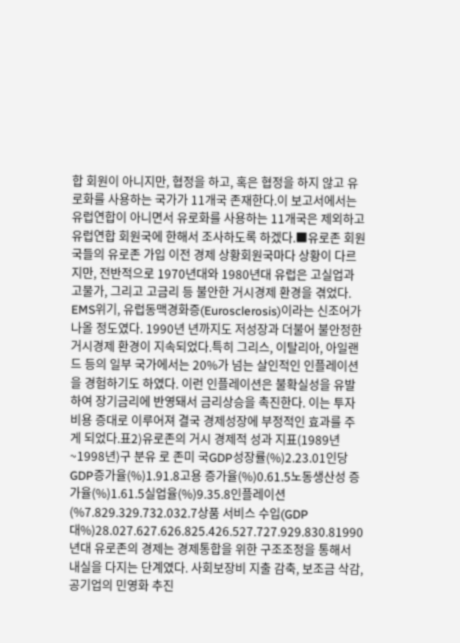합 회원이 아니지만, 협정을 하고, 혹은 협정을 하지 않고 유로화를 사용하는 국가가 11개국 존재한다.이 보고서에서는 유럽연합이 아니면서 유로화를 사용하는 11개국은 제외하고 유럽연합 회원국에 한해서 조사하도록 하겠다.■유로존 회원국들의 유로존 가입 이전 경제 상황회원국마다 상황이 다르지만, 전반적으로 1970년대와 1980년대 유럽은 고실업과 고물가, 그리고 고금리 등 불안한 거시경제 환경을 겪었다. EMS위기, 유럽동맥경화증(Eurosclerosis)이라는 신조어가 나올 정도였다. 1990년 년까지도 저성장과 더불어 불안정한 거시경제 환경이 지속되었다.특히 그리스, 이탈리아, 아일랜드 등의 일부 국가에서는 20%가 넘는 살인적인 인플레이션을 경험하기도 하였다. 이런 인플레이션은 불확실성을 유발하여 장기금리에 반영돼서 금리상승을 촉진한다. 이는 투자비용 증대로 이루어져 결국 경제성장에 부정적인 효과를 주게 되었다.표2)유로존의 거시 경제적 성과 지표(1989년~1998년)구 분유 로 존미 국GDP성장률(%)2.23.01인당 GDP증가율(%)1.91.8고용 증가율(%)0.61.5노동생산성 증가율(%)1.61.5실업율(%)9.35.8인플레이션(%7.829.329.732.032.7상품 서비스 수입(GDP대%)28.027.627.626.825.426.527.727.929.830.81990년대 유로존의 경제는 경제통합을 위한 구조조정을 통해서 내실을 다지는 단계였다. 사회보장비 지출 감축, 보조금 삭감, 공기업의 민영화 추진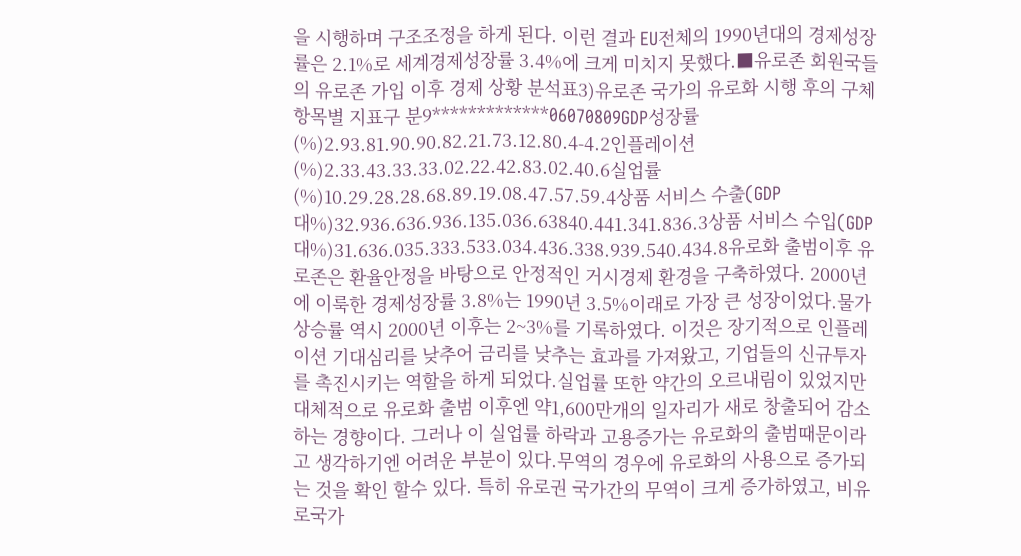을 시행하며 구조조정을 하게 된다. 이런 결과 EU전체의 1990년대의 경제성장률은 2.1%로 세계경제성장률 3.4%에 크게 미치지 못했다.■유로존 회원국들의 유로존 가입 이후 경제 상황 분석표3)유로존 국가의 유로화 시행 후의 구체 항목별 지표구 분9*************06070809GDP성장률(%)2.93.81.90.90.82.21.73.12.80.4-4.2인플레이션(%)2.33.43.33.33.02.22.42.83.02.40.6실업률(%)10.29.28.28.68.89.19.08.47.57.59.4상품 서비스 수출(GDP대%)32.936.636.936.135.036.63840.441.341.836.3상품 서비스 수입(GDP대%)31.636.035.333.533.034.436.338.939.540.434.8유로화 출범이후 유로존은 환율안정을 바탕으로 안정적인 거시경제 환경을 구축하였다. 2000년에 이룩한 경제성장률 3.8%는 1990년 3.5%이래로 가장 큰 성장이었다.물가상승률 역시 2000년 이후는 2~3%를 기록하였다. 이것은 장기적으로 인플레이션 기대심리를 낮추어 금리를 낮추는 효과를 가져왔고, 기업들의 신규투자를 촉진시키는 역할을 하게 되었다.실업률 또한 약간의 오르내림이 있었지만 대체적으로 유로화 출범 이후엔 약1,600만개의 일자리가 새로 창출되어 감소하는 경향이다. 그러나 이 실업률 하락과 고용증가는 유로화의 출범때문이라고 생각하기엔 어려운 부분이 있다.무역의 경우에 유로화의 사용으로 증가되는 것을 확인 할수 있다. 특히 유로권 국가간의 무역이 크게 증가하였고, 비유로국가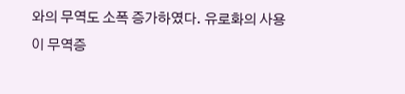와의 무역도 소폭 증가하였다. 유로화의 사용이 무역증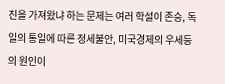진을 가져왔냐 하는 문제는 여러 학설이 존승, 독일의 통일에 따른 정세불안, 미국경제의 우세등의 원인이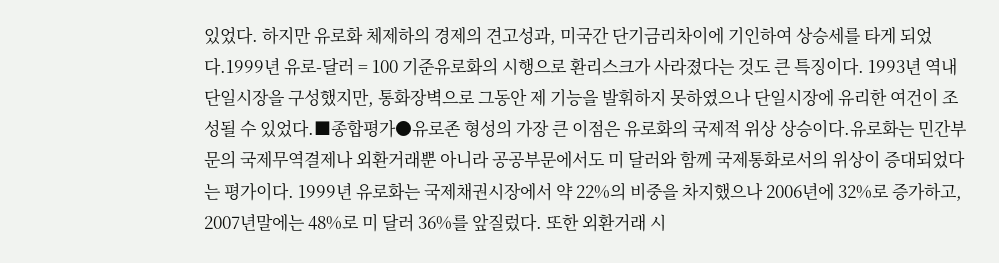있었다. 하지만 유로화 체제하의 경제의 견고성과, 미국간 단기금리차이에 기인하여 상승세를 타게 되었다.1999년 유로-달러 = 100 기준유로화의 시행으로 환리스크가 사라졌다는 것도 큰 특징이다. 1993년 역내 단일시장을 구성했지만, 통화장벽으로 그동안 제 기능을 발휘하지 못하였으나 단일시장에 유리한 여건이 조성될 수 있었다.■종합평가●유로존 형성의 가장 큰 이점은 유로화의 국제적 위상 상승이다.유로화는 민간부문의 국제무역결제나 외환거래뿐 아니라 공공부문에서도 미 달러와 함께 국제통화로서의 위상이 증대되었다는 평가이다. 1999년 유로화는 국제채권시장에서 약 22%의 비중을 차지했으나 2006년에 32%로 증가하고, 2007년말에는 48%로 미 달러 36%를 앞질렀다. 또한 외환거래 시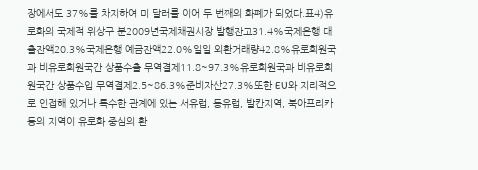장에서도 37%를 차지하여 미 달러를 이어 두 번째의 화폐가 되었다.표4)유로화의 국제적 위상구 분2009년국제채권시장 발행잔고31.4%국제은행 대출잔액20.3%국제은행 예금잔액22.0%일일 외환거래량42.8%유로회원국과 비유로회원국간 상품수출 무역결제11.8~97.3%유로회원국과 비유로회원국간 상품수입 무역결제2.5~86.3%준비자산27.3%또한 EU와 지리적으로 인접해 있거나 특수한 관계에 있는 서유럽, 동유럽, 발칸지역, 북아프리카 등의 지역이 유로화 중심의 환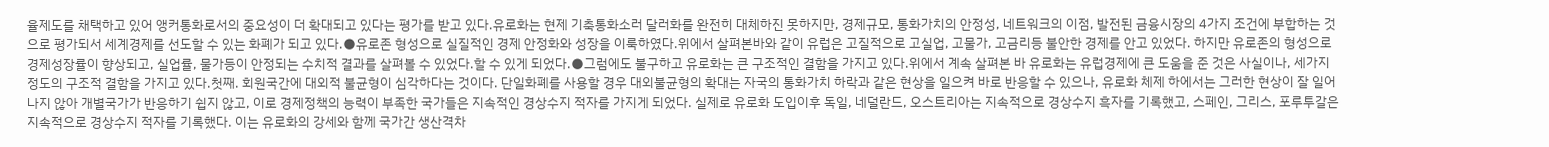율제도를 채택하고 있어 앵커통화로서의 중요성이 더 확대되고 있다는 평가를 받고 있다.유로화는 현제 기축통화소러 달러화를 완전히 대체하진 못하지만, 경제규모, 통화가치의 안정성, 네트워크의 이점, 발전된 금융시장의 4가지 조건에 부합하는 것으로 평가되서 세계경제를 선도할 수 있는 화폐가 되고 있다.●유로존 형성으로 실질적인 경제 안정화와 성장을 이룩하였다.위에서 살펴본바와 같이 유럽은 고질적으로 고실업, 고물가, 고금리등 불안한 경제를 안고 있었다. 하지만 유로존의 형성으로 경제성장률이 향상되고, 실업률, 물가등이 안정되는 수치적 결과를 살펴볼 수 있었다.할 수 있게 되었다.●그럼에도 불구하고 유로화는 큰 구조적인 결함을 가지고 있다.위에서 계속 살펴본 바 유로화는 유럽경제에 큰 도움을 준 것은 사실이나, 세가지 정도의 구조적 결함을 가지고 있다.첫째. 회원국간에 대외적 불균형이 심각하다는 것이다. 단일화폐를 사용할 경우 대외불균형의 확대는 자국의 통화가치 하락과 같은 현상을 일으켜 바로 반응할 수 있으나, 유로화 체제 하에서는 그러한 현상이 잘 일어나지 않아 개별국가가 반응하기 쉽지 않고, 이로 경제정책의 능력이 부족한 국가들은 지속적인 경상수지 적자를 가지게 되었다. 실제로 유로화 도입이후 독일, 네덜란드, 오스트리아는 지속적으로 경상수지 흑자를 기록했고, 스페인, 그리스, 포루투갈은 지속적으로 경상수지 적자를 기록했다. 이는 유로화의 강세와 함께 국가간 생산격차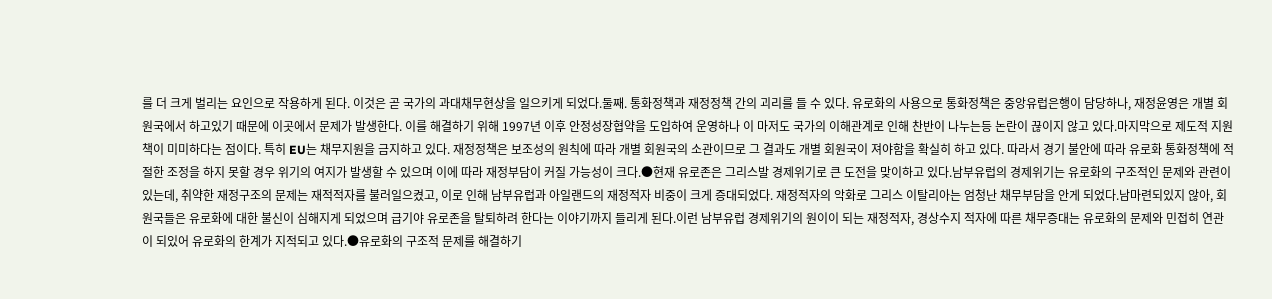를 더 크게 벌리는 요인으로 작용하게 된다. 이것은 곧 국가의 과대채무현상을 일으키게 되었다.둘째. 통화정책과 재정정책 간의 괴리를 들 수 있다. 유로화의 사용으로 통화정책은 중앙유럽은행이 담당하나, 재정윤영은 개별 회원국에서 하고있기 때문에 이곳에서 문제가 발생한다. 이를 해결하기 위해 1997년 이후 안정성장협약을 도입하여 운영하나 이 마저도 국가의 이해관계로 인해 찬반이 나누는등 논란이 끊이지 않고 있다.마지막으로 제도적 지원책이 미미하다는 점이다. 특히 EU는 채무지원을 금지하고 있다. 재정정책은 보조성의 원칙에 따라 개별 회원국의 소관이므로 그 결과도 개별 회원국이 져야함을 확실히 하고 있다. 따라서 경기 불안에 따라 유로화 통화정책에 적절한 조정을 하지 못할 경우 위기의 여지가 발생할 수 있으며 이에 따라 재정부담이 커질 가능성이 크다.●현재 유로존은 그리스발 경제위기로 큰 도전을 맞이하고 있다.남부유럽의 경제위기는 유로화의 구조적인 문제와 관련이 있는데, 취약한 재정구조의 문제는 재적적자를 불러일으켰고, 이로 인해 남부유럽과 아일랜드의 재정적자 비중이 크게 증대되었다. 재정적자의 악화로 그리스 이탈리아는 엄청난 채무부담을 안게 되었다.남마련되있지 않아, 회원국들은 유로화에 대한 불신이 심해지게 되었으며 급기야 유로존을 탈퇴하려 한다는 이야기까지 들리게 된다.이런 남부유럽 경제위기의 원이이 되는 재정적자, 경상수지 적자에 따른 채무증대는 유로화의 문제와 민접히 연관이 되있어 유로화의 한계가 지적되고 있다.●유로화의 구조적 문제를 해결하기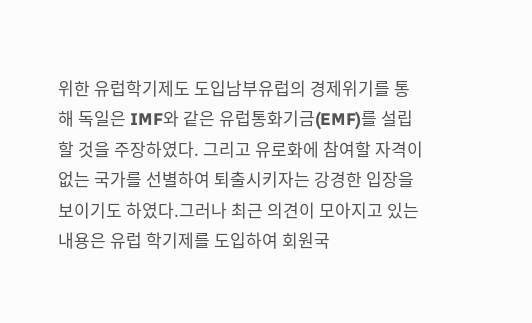위한 유럽학기제도 도입남부유럽의 경제위기를 통해 독일은 IMF와 같은 유럽통화기금(EMF)를 설립할 것을 주장하였다. 그리고 유로화에 참여할 자격이 없는 국가를 선별하여 퇴출시키자는 강경한 입장을 보이기도 하였다.그러나 최근 의견이 모아지고 있는 내용은 유럽 학기제를 도입하여 회원국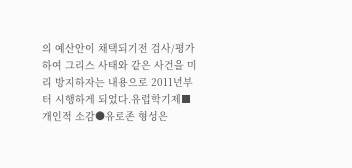의 예산안이 채택되기전 검사/평가하여 그리스 사태와 같은 사건을 미리 방지하자는 내용으로 2011년부터 시행하게 되었다.유럽학기제■개인적 소감●유로존 형성은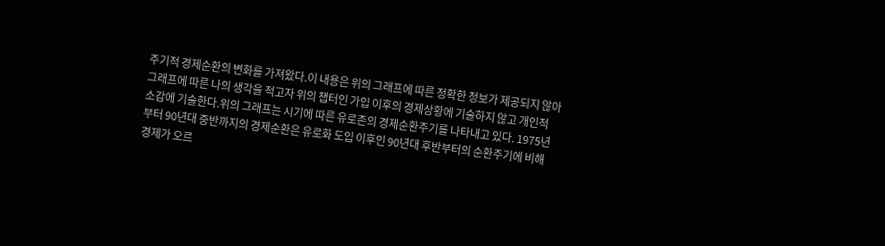주기적 경제순환의 변화를 가져왔다.이 내용은 위의 그래프에 따른 정확한 정보가 제공되지 않아 그래프에 따른 나의 생각을 적고자 위의 챕터인 가입 이후의 경제상황에 기술하지 않고 개인적 소감에 기술한다.위의 그래프는 시기에 따른 유로존의 경제순환주기를 나타내고 있다. 1975년부터 90년대 중반까지의 경제순환은 유로화 도입 이후인 90년대 후반부터의 순환주기에 비해 경제가 오르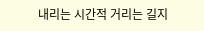내리는 시간적 거리는 길지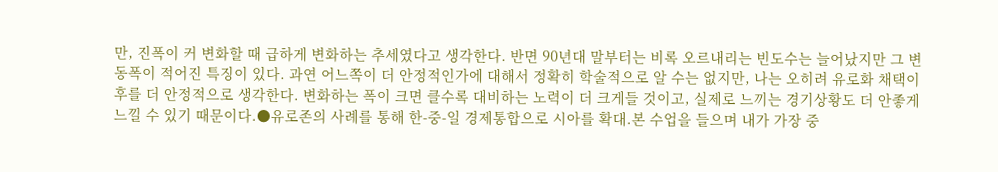만, 진폭이 커 변화할 때 급하게 변화하는 추세였다고 생각한다. 반면 90년대 말부터는 비록 오르내리는 빈도수는 늘어났지만 그 변동폭이 적어진 특징이 있다. 과연 어느쪽이 더 안정적인가에 대해서 정확히 학술적으로 알 수는 없지만, 나는 오히려 유로화 채택이후를 더 안정적으로 생각한다. 변화하는 폭이 크면 클수록 대비하는 노력이 더 크게들 것이고, 실제로 느끼는 경기상황도 더 안좋게 느낄 수 있기 때문이다.●유로존의 사례를 통해 한-중-일 경제통합으로 시아를 확대.본 수업을 들으며 내가 가장 중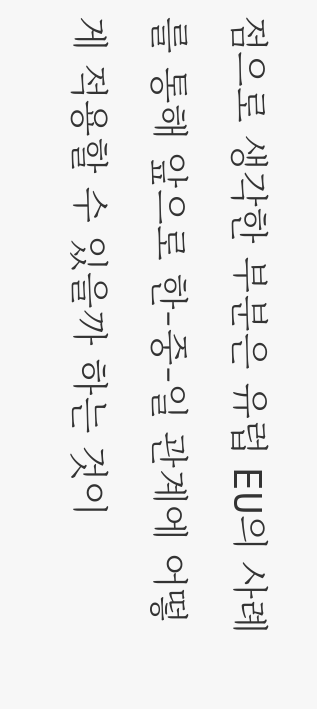점으로 생각한 부분은 유럽 EU의 사례를 통해 앞으로 한-중-일 관계에 어떻게 적용할 수 있을까 하는 것이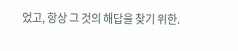었고, 항상 그 것의 해답을 찾기 위한.